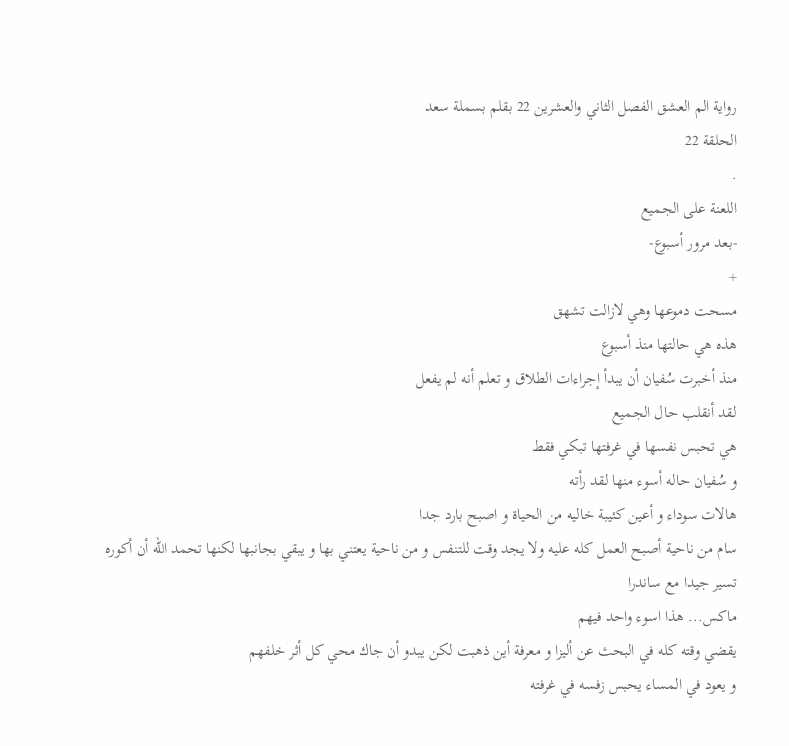رواية الم العشق الفصل الثاني والعشرين 22 بقلم بسملة سعد
الحلقة 22
.
اللعنة على الجميع
-بعد مرور أسبوع-
+
مسحت دموعها وهي لازالت تشهق
هذه هي حالتها منذ أسبوع
منذ أخبرت سُفيان أن يبدأ إجراءات الطلاق و تعلم أنه لم يفعل
لقد أنقلب حال الجميع
هي تحبس نفسها في غرفتها تبكي فقط
و سُفيان حاله أسوء منها لقد رأته
هالات سوداء و أعين كئيبة خاليه من الحياة و اصبح بارد جدا
سام من ناحية أصبح العمل كله عليه ولا يجد وقت للتنفس و من ناحية يعتني بها و يبقي بجانبها لكنها تحمد الله أن أكوره تسير جيدا مع ساندرا
ماكس... هذا اسوء واحد فيهم
يقضي وقته كله في البحث عن أليزا و معرفة أين ذهبت لكن يبدو أن جاك محي كل أثر خلفهم
و يعود في المساء يحبس زفسه في غرفته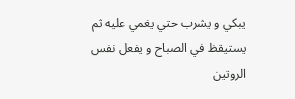يبكي و يشرب حتي يغمي عليه ثم يستيقظ في الصباح و يفعل نفس الروتين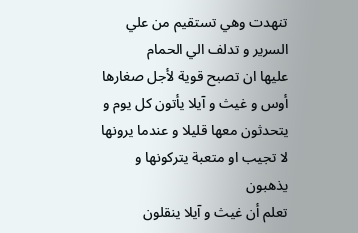تنهدت وهي تستقيم من علي السرير و تدلف الي الحمام
عليها ان تصبح قوية لأجل صغارها
أوس و غيث و آيلا يأتون كل يوم و يتحدثون معها قليلا و عندما يرونها لا تجيب او متعبة يتركونها و يذهبون
تعلم أن غيث و آيلا ينقلون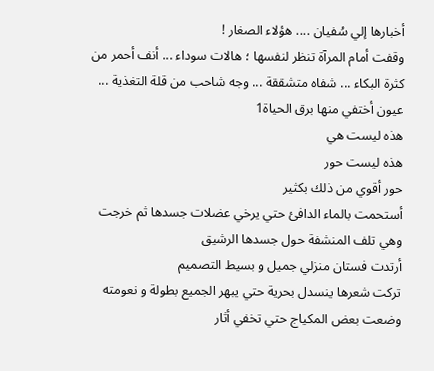أخبارها إلي سُفيان .... هؤلاء الصغار !
وقفت أمام المرآة تنظر لنفسها ؛ هالات سوداء ... أنف أحمر من كثرة البكاء ... شفاه متشققة ... وجه شاحب من قلة التغذية ... عيون أختفي منها برق الحياة1
هذه ليست هي
هذه ليست حور
حور أقوي من ذلك بكثير
أستحمت بالماء الدافئ حتي يرخي عضلات جسدها ثم خرجت وهي تلف المنشفة حول جسدها الرشيق
أرتدت فستان منزلي جميل و بسيط التصميم
تركت شعرها ينسدل بحرية حتي يبهر الجميع بطولة و نعومته
وضعت بعض المكياج حتي تخفي أثار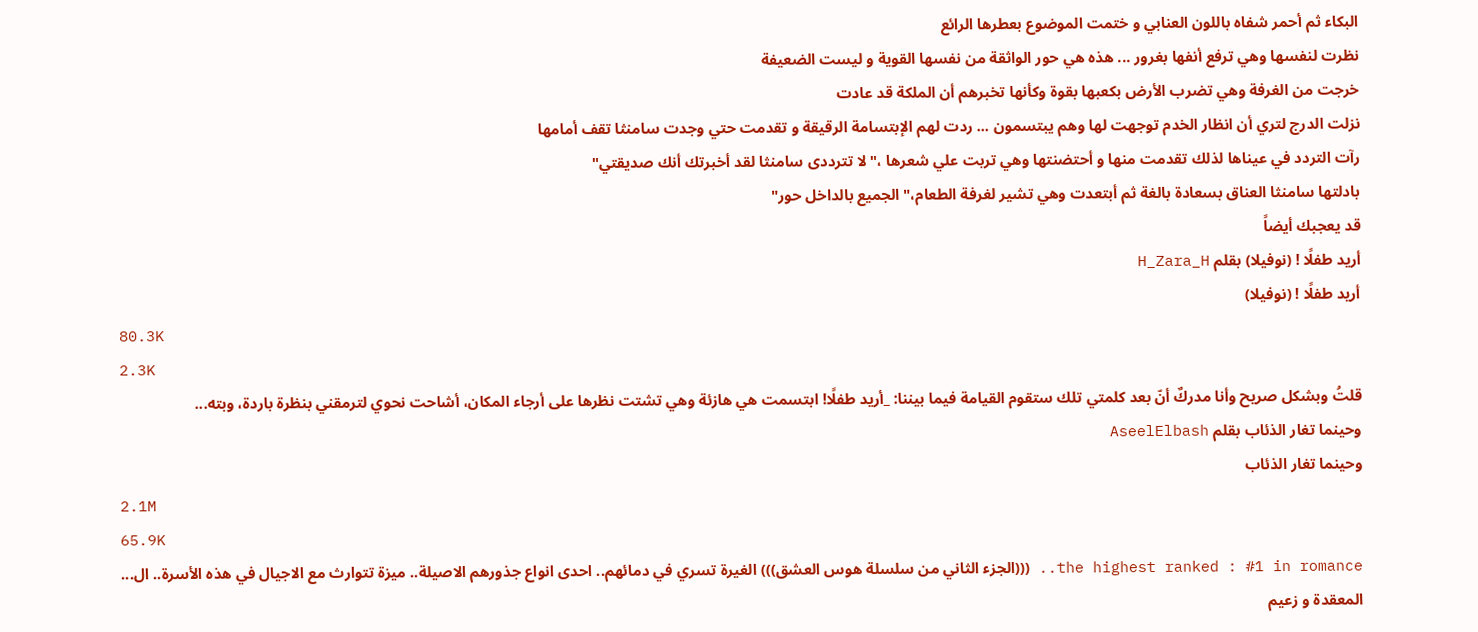البكاء ثم أحمر شفاه باللون العنابي و ختمت الموضوع بعطرها الرائع
نظرت لنفسها وهي ترفع أنفها بغرور ... هذه هي حور الواثقة من نفسها القوية و ليست الضعيفة
خرجت من الغرفة وهي تضرب الأرض بكعبها بقوة وكأنها تخبرهم أن الملكة قد عادت
نزلت الدرج لتري أن انظار الخدم توجهت لها وهم يبتسمون ... ردت لهم الإبتسامة الرقيقة و تقدمت حتي وجدت سامنثا تقف أمامها
رآت التردد في عيناها لذلك تقدمت منها و أحتضنتها وهي تربت علي شعرها ،" لا تترددى سامنثا لقد أخبرتك أنك صديقتي"
بادلتها سامنثا العناق بسعادة بالغة ثم أبتعدت وهي تشير لغرفة الطعام،" الجميع بالداخل حور"
قد يعجبك أيضاً
أريد طفلًا ! (نوفيلا) بقلم H_Zara_H
أريد طفلًا ! (نوفيلا)
80.3K
2.3K
قلتُ وبشكل صريح وأنا مدركٌ أنّ بعد كلمتي تلك ستقوم القيامة فيما بيننا: _أريد طفلًا! ابتسمت هي هازئة وهي تشتت نظرها على أرجاء المكان، أشاحت نحوي لترمقني بنظرة باردة، وبته...
وحينما تغار الذئاب بقلم AseelElbash
وحينما تغار الذئاب
2.1M
65.9K
the highest ranked : #1 in romance.. (((الجزء الثاني من سلسلة هوس العشق))) الغيرة تسري في دمائهم.. احدى انواع جذورهم الاصيلة.. ميزة تتوارث مع الاجيال في هذه الأسرة.. ال...
المعقدة و زعيم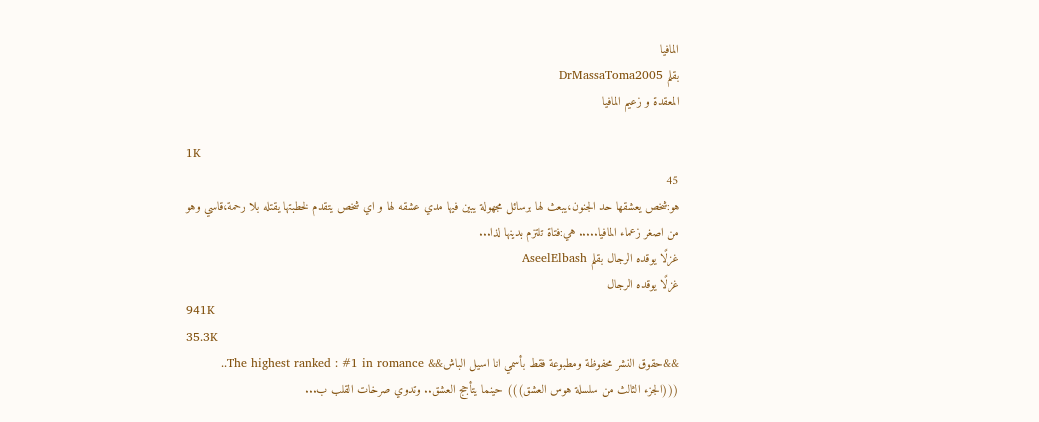المافيا
بقلم DrMassaToma2005
المعقدة و زعيم المافيا

1K
45
هو:شخص يعشقها حد الجنون،يبعث لها برسائل مجهولة يبين فيها مدي عشقه لها و اي شخص يتقدم لخطبتها يقتله بلا رحمة،قاسي وهو من اصغر زعماء المافيا..... هي:فتاة تلتزم بدينها لذا...
غزلًا يوقده الرجال بقلم AseelElbash
غزلًا يوقده الرجال
941K
35.3K
&&حقوق النشر محفوظة ومطبوعة فقط بأسمي انا اسيل الباش&& The highest ranked : #1 in romance.. (((الجزء الثالث من سلسلة هوس العشق))) حينما يتأجج العشق.. وتدوي صرخات القلب ب...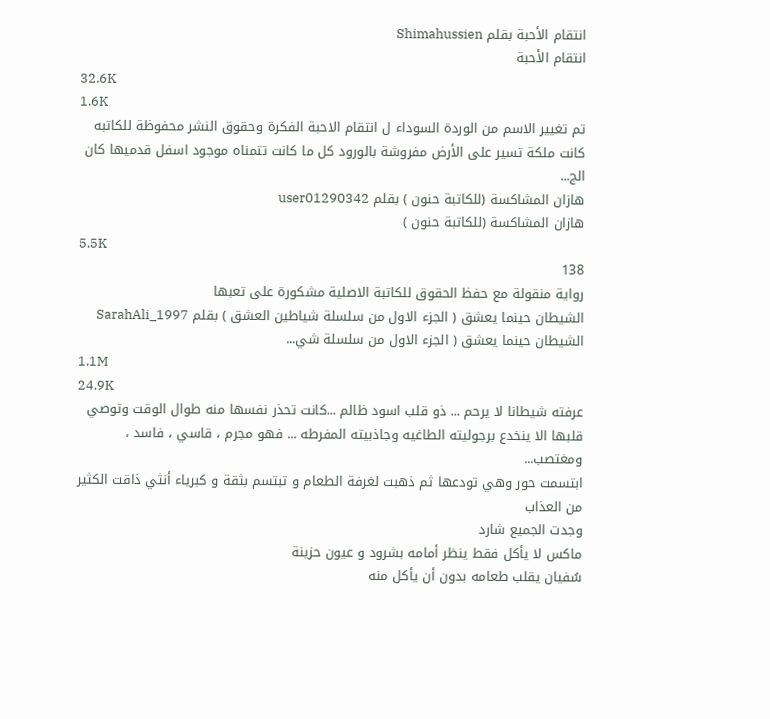انتقام الأحبة بقلم Shimahussien
انتقام الأحبة
32.6K
1.6K
تم تغيير الاسم من الوردة السوداء ل انتقام الاحبة الفكرة وحقوق النشر محفوظة للكاتبه كانت ملكة تسير على الأرض مفروشة بالورود كل ما كانت تتمناه موجود اسفل قدميها كان الج...
هازان المشاكسة (للكاتبة حنون ) بقلم user01290342
هازان المشاكسة (للكاتبة حنون )
5.5K
138
رواية منقولة مع حفظ الحقوق للكاتبة الاصلية مشكورة على تعبها
الشيطان حينما يعشق ( الجزء الاول من سلسلة شياطين العشق ) بقلم SarahAli_1997
الشيطان حينما يعشق ( الجزء الاول من سلسلة شي...
1.1M
24.9K
عرفته شيطانا لا يرحم ... ذو قلب اسود ظالم ...كانت تحذر نفسها منه طوال الوقت وتوصي قلبها الا ينخدع برجوليته الطاغيه وجاذبيته المفرطه ... فهو مجرم ، قاسي ، فاسد ، ومغتصب...
ابتسمت حور وهي تودعها ثم ذهبت لغرفة الطعام و تبتسم بثقة و كبرياء أنثي ذاقت الكثير من العذاب
وجدت الجميع شارد
ماكس لا يأكل فقط ينظر أمامه بشرود و عيون حزينة
سُفيان يقلب طعامه بدون أن يأكل منه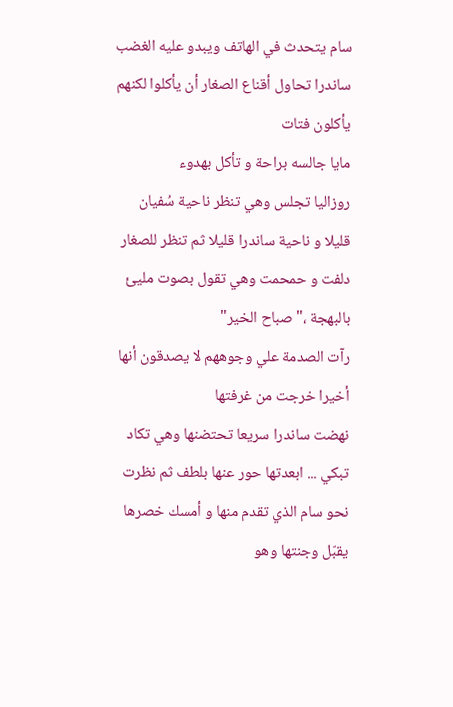سام يتحدث في الهاتف ويبدو عليه الغضب
ساندرا تحاول أقناع الصغار أن يأكلوا لكنهم يأكلون فتات
مايا جالسه براحة و تأكل بهدوء
روزاليا تجلس وهي تنظر ناحية سُفيان قليلا و ناحية ساندرا قليلا ثم تنظر للصغار
دلفت و حمحمت وهي تقول بصوت مليئ بالبهجة ،" صباح الخير"
رآت الصدمة علي وجوههم لا يصدقون أنها أخيرا خرجت من غرفتها
نهضت ساندرا سريعا تحتضنها وهي تكاد تبكي ... ابعدتها حور عنها بلطف ثم نظرت نحو سام الذي تقدم منها و أمسك خصرها يقبّل وجنتها وهو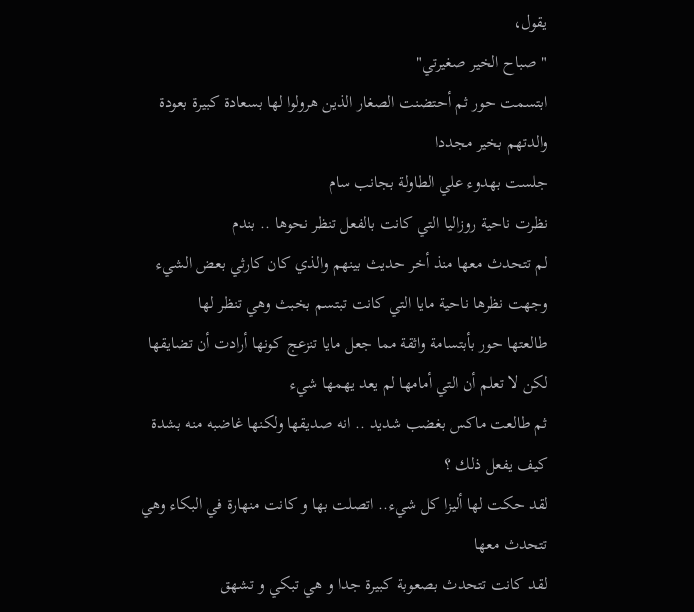يقول،
" صباح الخير صغيرتي"
ابتسمت حور ثم أحتضنت الصغار الذين هرولوا لها بسعادة كبيرة بعودة والدتهم بخير مجددا
جلست بهدوء علي الطاولة بجانب سام
نظرت ناحية روزاليا التي كانت بالفعل تنظر نحوها .. بندم
لم تتحدث معها منذ أخر حديث بينهم والذي كان كارثي بعض الشيء
وجهت نظرها ناحية مايا التي كانت تبتسم بخبث وهي تنظر لها
طالعتها حور بأبتسامة واثقة مما جعل مايا تنزعج كونها أرادت أن تضايقها لكن لا تعلم أن التي أمامها لم يعد يهمها شيء
ثم طالعت ماكس بغضب شديد .. انه صديقها ولكنها غاضبه منه بشدة
كيف يفعل ذلك ؟
لقد حكت لها أليزا كل شيء.. اتصلت بها و كانت منهارة في البكاء وهي تتحدث معها
لقد كانت تتحدث بصعوبة كبيرة جدا و هي تبكي و تشهق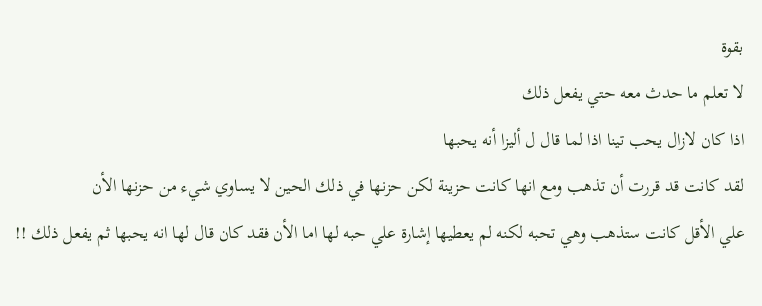بقوة
لا تعلم ما حدث معه حتي يفعل ذلك
اذا كان لازال يحب تينا اذا لما قال ل أليزا أنه يحبها
لقد كانت قد قررت أن تذهب ومع انها كانت حزينة لكن حزنها في ذلك الحين لا يساوي شيء من حزنها الأن
علي الأقل كانت ستذهب وهي تحبه لكنه لم يعطيها إشارة علي حبه لها اما الأن فقد كان قال لها انه يحبها ثم يفعل ذلك !!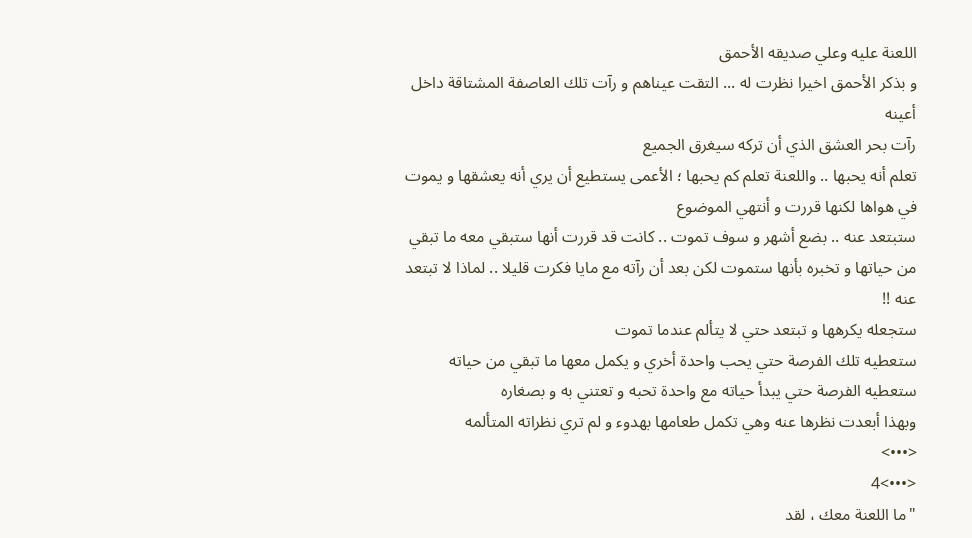اللعنة عليه وعلي صديقه الأحمق
و بذكر الأحمق اخيرا نظرت له ... التقت عيناهم و رآت تلك العاصفة المشتاقة داخل أعينه
رآت بحر العشق الذي أن تركه سيغرق الجميع
تعلم أنه يحبها .. واللعنة تعلم كم يحبها ؛ الأعمى يستطيع أن يري أنه يعشقها و يموت في هواها لكنها قررت و أنتهي الموضوع
ستبتعد عنه .. بضع أشهر و سوف تموت .. كانت قد قررت أنها ستبقي معه ما تبقي من حياتها و تخبره بأنها ستموت لكن بعد أن رآته مع مايا فكرت قليلا .. لماذا لا تبتعد عنه !!
ستجعله يكرهها و تبتعد حتي لا يتألم عندما تموت
ستعطيه تلك الفرصة حتي يحب واحدة أخري و يكمل معها ما تبقي من حياته
ستعطيه الفرصة حتي يبدأ حياته مع واحدة تحبه و تعتني به و بصغاره
وبهذا أبعدت نظرها عنه وهي تكمل طعامها بهدوء و لم تري نظراته المتألمه
<•••>
<•••>4
"ما اللعنة معك ، لقد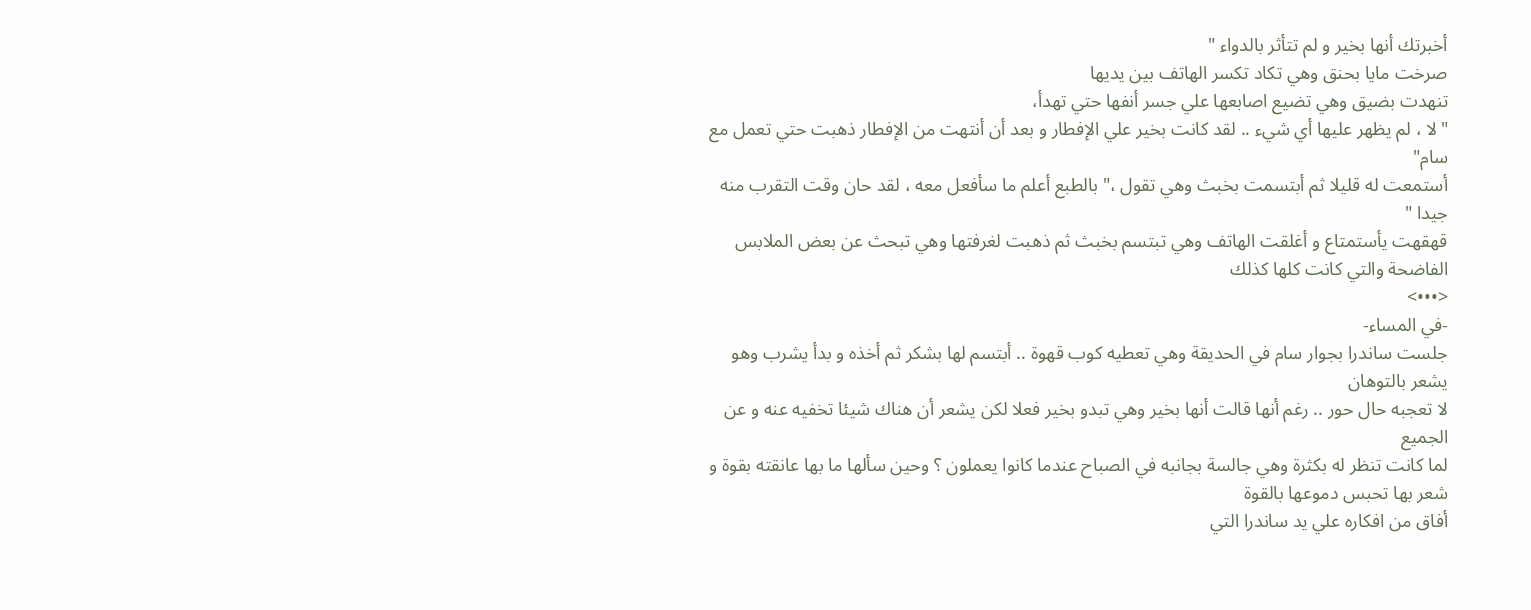أخبرتك أنها بخير و لم تتأثر بالدواء "
صرخت مايا بحنق وهي تكاد تكسر الهاتف بين يديها
تنهدت بضيق وهي تضيع اصابعها علي جسر أنفها حتي تهدأ،
"لا ، لم يظهر عليها أي شيء .. لقد كانت بخير علي الإفطار و بعد أن أنتهت من الإفطار ذهبت حتي تعمل مع سام"
أستمعت له قليلا ثم أبتسمت بخبث وهي تقول ،" بالطبع أعلم ما سأفعل معه ، لقد حان وقت التقرب منه جيدا "
قهقهت يأستمتاع و أغلقت الهاتف وهي تبتسم بخبث ثم ذهبت لغرفتها وهي تبحث عن بعض الملابس الفاضحة والتي كانت كلها كذلك
<•••>
-في المساء-
جلست ساندرا بجوار سام في الحديقة وهي تعطيه كوب قهوة .. أبتسم لها بشكر ثم أخذه و بدأ يشرب وهو يشعر بالتوهان
لا تعجبه حال حور .. رغم أنها قالت أنها بخير وهي تبدو بخير فعلا لكن يشعر أن هناك شيئا تخفيه عنه و عن الجميع
لما كانت تنظر له بكثرة وهي جالسة بجانبه في الصباح عندما كانوا يعملون ؟ وحين سألها ما بها عانقته بقوة و شعر بها تحبس دموعها بالقوة
أفاق من افكاره علي يد ساندرا التي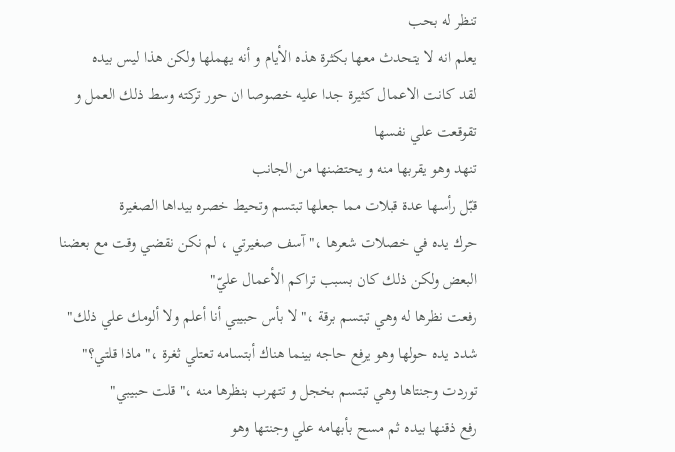تنظر له بحب
يعلم انه لا يتحدث معها بكثرة هذه الأيام و أنه يهملها ولكن هذا ليس بيده
لقد كانت الاعمال كثيرة جدا عليه خصوصا ان حور تركته وسط ذلك العمل و تقوقعت علي نفسها
تنهد وهو يقربها منه و يحتضنها من الجانب
قبّل رأسها عدة قبلات مما جعلها تبتسم وتحيط خصره بيداها الصغيرة
حرك يده في خصلات شعرها ،" آسف صغيرتي ، لم نكن نقضي وقت مع بعضنا البعض ولكن ذلك كان بسبب تراكم الأعمال عليّ"
رفعت نظرها له وهي تبتسم برقة ،" لا بأس حبيبي أنا أعلم ولا ألومك علي ذلك"
شدد يده حولها وهو يرفع حاجه بينما هناك أبتسامه تعتلي ثغرة ،" ماذا قلتي؟"
توردت وجنتاها وهي تبتسم بخجل و تتهرب بنظرها منه ،" قلت حبيبي"
رفع ذقنها بيده ثم مسح بأبهامه علي وجنتها وهو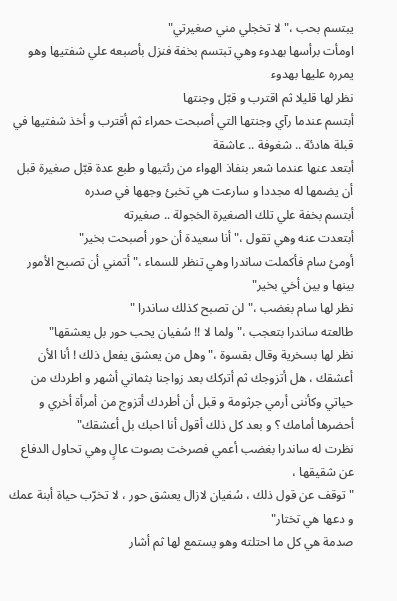يبتسم بحب ،" لا تخجلي مني صغيرتي"
اومأت برأسها بهدوء وهي تبتسم بخفة فنزل بأصبعه علي شفتيها وهو يمرره عليها بهدوء
نظر لها قليلا ثم اقترب و قبّل وجنتها
أبتسم عندما رآي وجنتها التي أصبحت حمراء ثم أقترب و أخذ شفتيها في قبلة هادئة .. شغوفة .. عاشقة
أبتعد عنها عندما شعر بنفاذ الهواء من رئتيها و طبع عدة قبّل صغيرة قبل أن يضمها له مجددا و سارعت هي تخبئ وجهها في صدره
أبتسم بخفة علي تلك الصغيرة الخجولة .. صغيرته
أبتعدت عنه وهي تقول ،" أنا سعيدة أن حور أصبحت بخير"
أومئ سام فأكملت ساندرا وهي تنظر للسماء ،" أتمني أن تصبح الأمور بينها و بين أخي بخير"
نظر لها سام بغضب ،" لن تصبح كذلك ساندرا "
طالعته ساندرا بتعجب ،" ولما لا !! سُفيان يحب حور بل يعشقها"
نظر لها بسخرية وقال بقسوة ،" وهل من يعشق يفعل ذلك ! أنا الأن أعشقك ، هل أتزوجك ثم أتركك بعد زواجنا بثماني أشهر و اطردك من حياتي وكأننى أرمي جرثومة و قبل أن أطردك أتزوج من أمرأة أخري و أحضرها أمامك ؟ و بعد كل ذلك أقول أنا احبك بل أعشقك"
نظرت له ساندرا بغضب أعمي فصرخت بصوت عالٍ وهي تحاول الدفاع عن شقيقها ،
" توقف عن قول ذلك ، سُفيان لازال يعشق حور ، لا تخرّب حياة أبنة عمك و دعها هي تختار"
صدمة هي كل ما احتلته وهو يستمع لها ثم أشار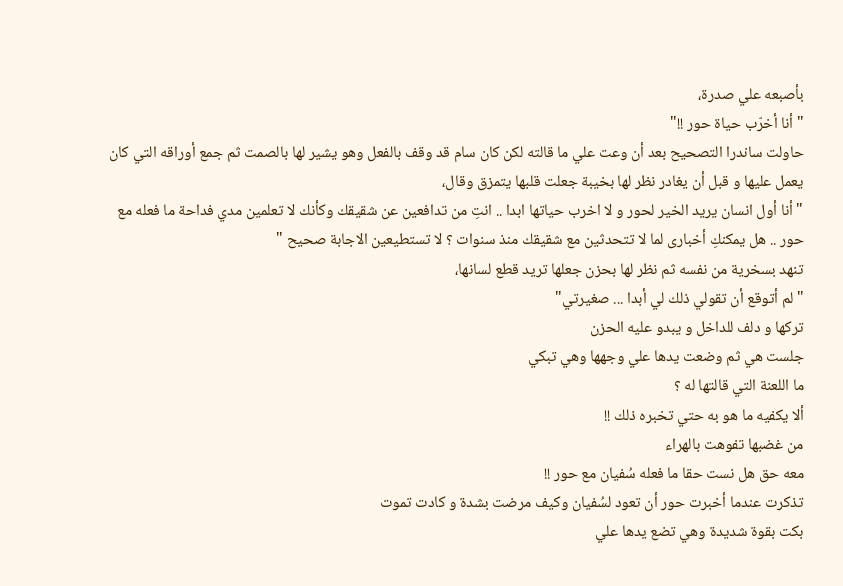بأصبعه علي صدرة،
" أنا أخرّب حياة حور !!"
حاولت ساندرا التصحيح بعد أن وعت علي ما قالته لكن كان سام قد وقف بالفعل وهو يشير لها بالصمت ثم جمع أوراقه التي كان يعمل عليها و قبل أن يغادر نظر لها بخيبة جعلت قلبها يتمزق وقال،
" أنا أول انسان يريد الخير لحور و لا اخرب حياتها ابدا .. انتِ من تدافعين عن شقيقك وكأنك لا تعلمين مدي فداحة ما فعله مع حور .. هل يمكنكِ أخبارى لما لا تتحدثين مع شقيقك منذ سنوات ؟ لا تستطيعين الاجابة صحيح "
تنهد بسخرية من نفسه ثم نظر لها بحزن جعلها تريد قطع لسانها،
" لم أتوقع أن تقولي ذلك لي أبدا ... صغيرتي"
تركها و دلف للداخل و يبدو عليه الحزن
جلست هي ثم وضعت يدها علي وجهها وهي تبكي
ما اللعنة التي قالتها له ؟
ألا يكفيه ما هو به حتي تخبره ذلك !!
من غضبها تفوهت بالهراء
معه حق هل نست حقا ما فعله سُفيان مع حور !!
تذكرت عندما أخبرت حور أن تعود لسُفيان وكيف مرضت بشدة و كادت تموت
بكت بقوة شديدة وهي تضع يدها علي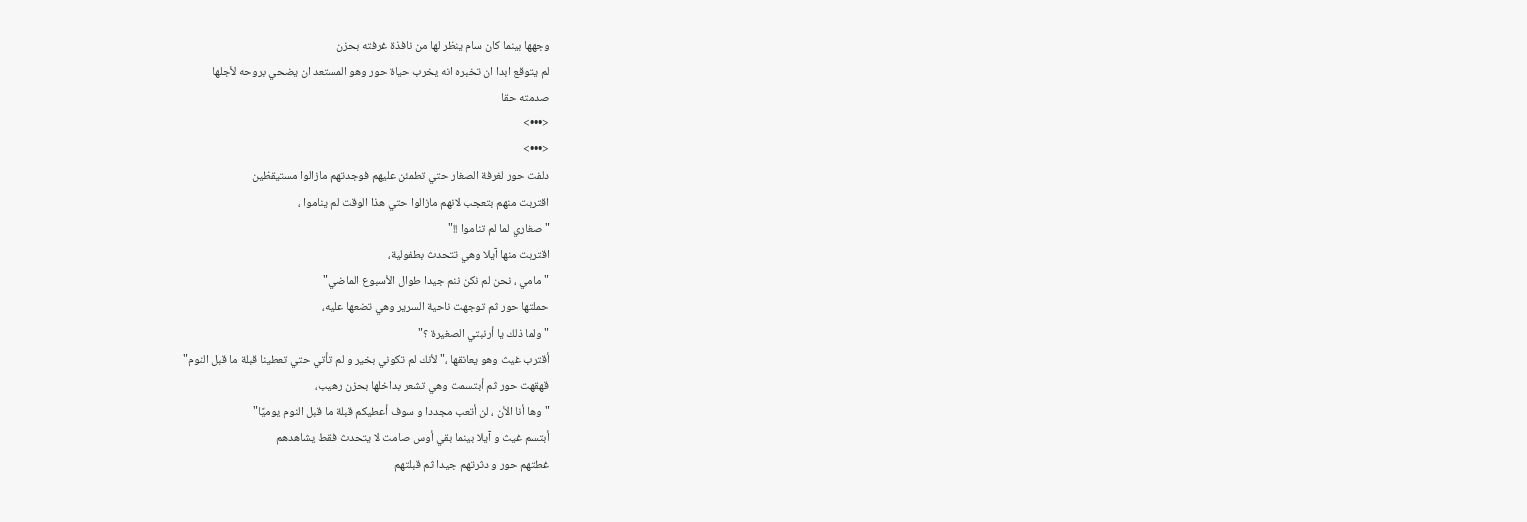وجهها بينما كان سام ينظر لها من نافذة غرفته بحزن
لم يتوقع ابدا ان تخبره انه يخرب حياة حور وهو المستعد ان يضحي بروحه لأجلها
صدمته حقا
<•••>
<•••>
دلفت حور لغرفة الصغار حتي تطمئن عليهم فوجدتهم مازالوا مستيقظين
اقتربت منهم بتعجب لانهم مازالوا حتي هذا الوقت لم يناموا ،
" صغاري لما لم تناموا !!"
اقتربت منها آيلا وهي تتحدث بطفولية،
"مامي ، نحن لم نكن ننم جيدا طوال الأسبوع الماضي"
حملتها حور ثم توجهت ناحية السرير وهي تضعها عليه،
" ولما ذلك يا أرنبتي الصغيرة ؟"
أقترب غيث وهو يعانقها ،" لأنك لم تكوني بخير و لم تأتي حتي تعطينا قبلة ما قبل النوم"
قهقهت حور ثم أبتسمت وهي تشعر بداخلها بحزن رهيب،
" وها أنا الأن ، لن أتعب مجددا و سوف أعطيكم قبلة ما قبل النوم يوميًا"
أبتسم غيث و آيلا بينما بقي أوس صامت لا يتحدث فقط يشاهدهم
غطتهم حور و دثرتهم جيدا ثم قبلتهم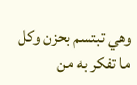وهي تبتسم بحزن وكل ما تفكر به من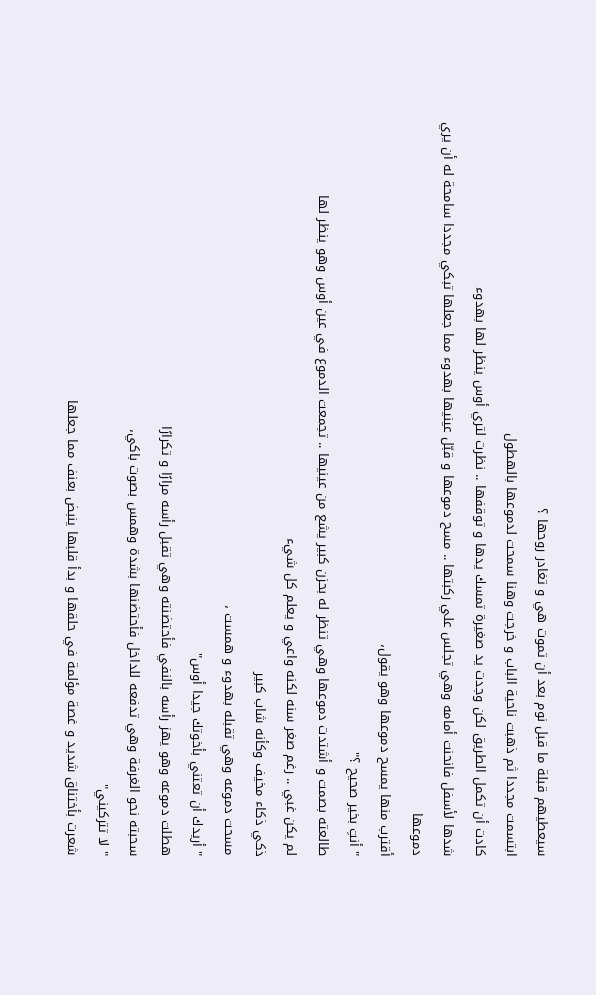سيعطيهم قبلة ما قبل نوم بعد أن تموت هي و تغادر روحها ؟
ابتسمت مجددا ثم ذهبت ناحية الباب و خرجت وهنا سمحت لدموعها بالهطول
كادت أن تكمل الطريق لكن وجدت يد صغيرة تمسك يدها و توقفها .. نظرت لتري أوس ينظر لها بهدوء
شدها لأسفل فانحنت أمامه وهي تجلس علي ركبتها .. مسح دموعها و قبّل عينيها بهدوء مما جعلها تبكي مجددا سامحة له أن يري دموعها
أقترب منها يمسح دموعها وهو يقول،
" أنتِ بخير صحيح ؟"
طالعته بصمت و أشتدت دموعها وهي تنظر له بحزن كبير يشع من عينيها .. تجمعت الدموع في عين أوس وهو ينظر لها
لم يكن غبي .. رغم صغر سنه لكنه واعي و يعلم كل شيء
ذكي ذكاء مخيف وكأنه شاب كبير
مسحت دموعه وهي تقبله بهدوء و همست ،
" أريدك أن تعتني بأخوتك جيدا أوس"
هطلت دموعه وهو يهز رأسه بالنفي فأحتضنته وهي تقبل رأسه مرارًا و تكرارًا
سحبته نحو الغرفة وهي تدفعه للداخل فأحتضنها بشدة وهمس بصوت باكي،
" لا تتركيني"
شعرت بأختناق شديد و غصة مؤلمة في حلقها و بدأ قلبها ينبض بعنف مما جعلها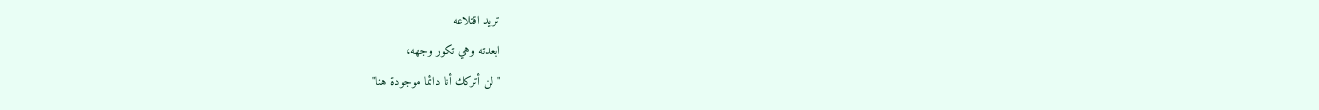تريد اقتلاعه
ابعدته وهي تكور وجهه،
" لن أتركك أنا دائما موجودة هنا"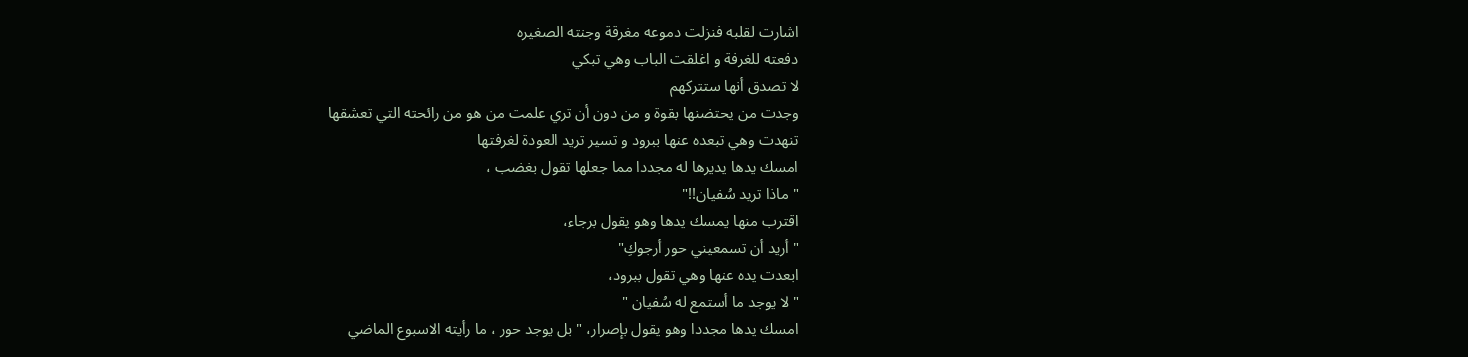اشارت لقلبه فنزلت دموعه مغرقة وجنته الصغيره
دفعته للغرفة و اغلقت الباب وهي تبكي
لا تصدق أنها ستتركهم
وجدت من يحتضنها بقوة و من دون أن تري علمت من هو من رائحته التي تعشقها
تنهدت وهي تبعده عنها ببرود و تسير تريد العودة لغرفتها
امسك يدها يديرها له مجددا مما جعلها تقول بغضب ،
" ماذا تريد سُفيان!!"
اقترب منها يمسك يدها وهو يقول برجاء،
" أريد أن تسمعيني حور أرجوكِ"
ابعدت يده عنها وهي تقول ببرود،
" لا يوجد ما أستمع له سُفيان "
امسك يدها مجددا وهو يقول بإصرار، " بل يوجد حور ، ما رأيته الاسبوع الماضي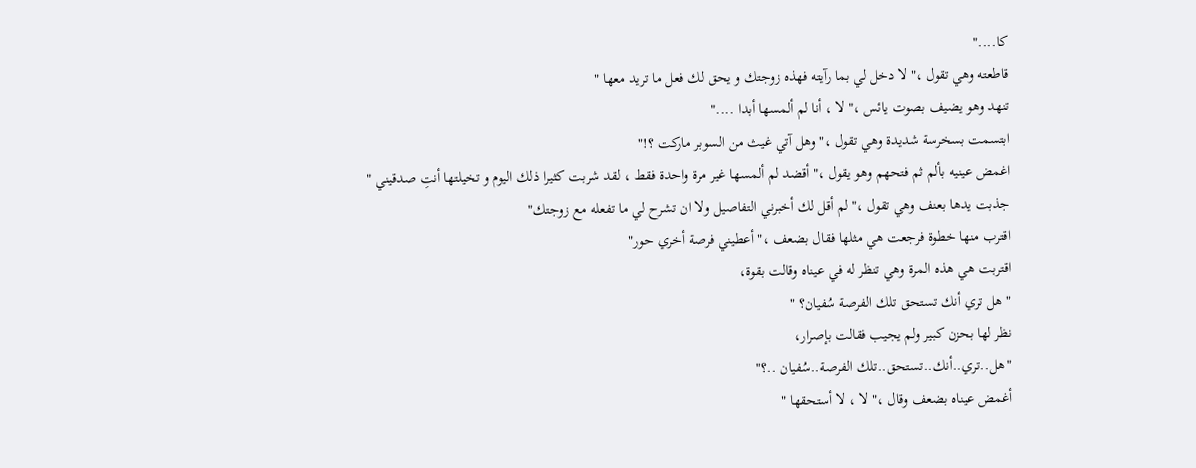كا...."
قاطعته وهي تقول ،" لا دخل لي بما رآيته فهذه زوجتك و يحق لك فعل ما تريد معها "
تنهد وهو يضيف بصوت يائس ،" لا ، أنا لم ألمسها أبدا ...."
ابتسمت بسخرسة شديدة وهي تقول ،" وهل آتي غيث من السوبر ماركت ؟!"
اغمض عينيه بألم ثم فتحهم وهو يقول ،" أقضد لم ألمسها غير مرة واحدة فقط ، لقد شربت كثيرا ذلك اليوم و تخيلتها أنتِ صدقيني "
جذبت يدها بعنف وهي تقول ،" لم أقل لك أخبرني التفاصيل ولا ان تشرح لي ما تفعله مع زوجتك"
اقترب منها خطوة فرجعت هي مثلها فقال بضعف ،" أعطيني فرصة أخري حور"
اقتربت هي هذه المرة وهي تنظر له في عيناه وقالت بقوة،
" هل تري أنك تستحق تلك الفرصة سُفيان؟ "
نظر لها بحزن كبير ولم يجيب فقالت بإصرار،
"هل..تري..أنك..تستحق..تلك الفرصة..سُفيان ..؟"
أغمض عيناه بضعف وقال ،" لا ، لا أستحقها "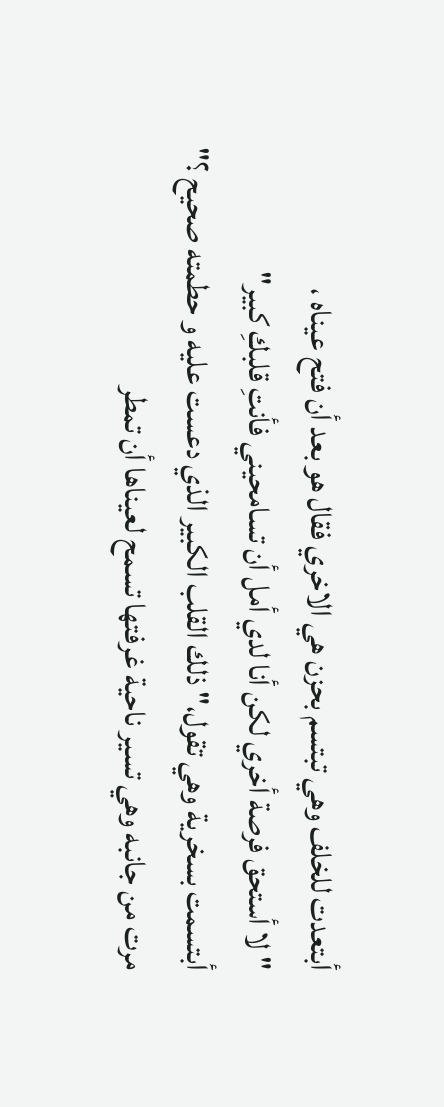أبتعدت للخلف وهي تبتسم بحزن هي الاخري فقال هو بعد أن فتح عيناه ،
" لا أستحق فرصة أخري لكن أنا لدي أمل أن تسامحيني فأنتِ قلبكِ كبير"
أبتسمت بسخرية وهي تقول،" ذلك القلب الكبير الذي دعست عليه و حطمته صحيح ؟"
مرت من جانبه وهي تسير ناحية غرفتها تسمح لعيناها أن تمطر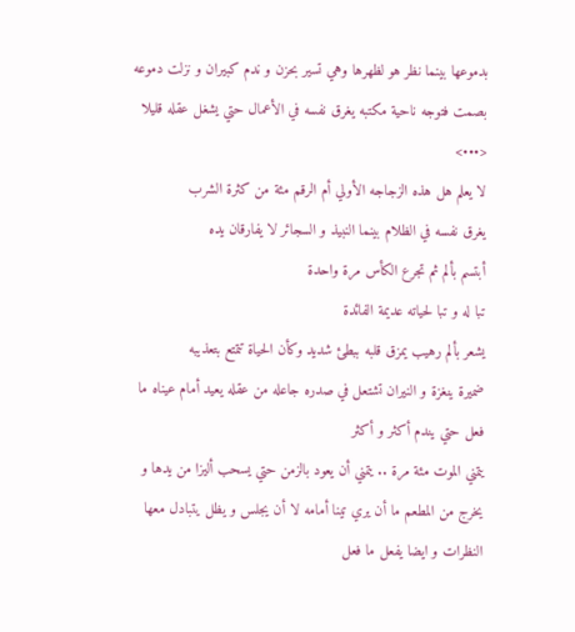بدموعها بينما نظر هو لظهرها وهي تسير بحزن و ندم كبيران و نزلت دموعه بصمت فتوجه ناحية مكتبه يغرق نفسه في الأعمال حتي يشغل عقله قليلا
<•••>
لا يعلم هل هذه الزجاجه الأولي أم الرقم مئة من كثرة الشرب
يغرق نفسه في الظلام بينما النبيذ و السجائر لا يفارقان يده
أبتسم بألم ثم تجرع الكأس مرة واحدة
تبا له و تبا لحياته عديمة الفائدة
يشعر بألم رهيب يمزق قلبه ببطئ شديد وكأن الحياة تتمتع بتعذيبه
ضميرة ينغزة و النيران تشتعل في صدره جاعله من عقله يعيد أمام عيناه ما فعل حتي يندم أكثر و أكثر
يتمني الموت مئة مرة .. يتمني أن يعود بالزمن حتي يسحب أليزا من يدها و يخرج من المطعم ما أن يري تينا أمامه لا أن يجلس و يظل يتبادل معها النظرات و ايضا يفعل ما فعل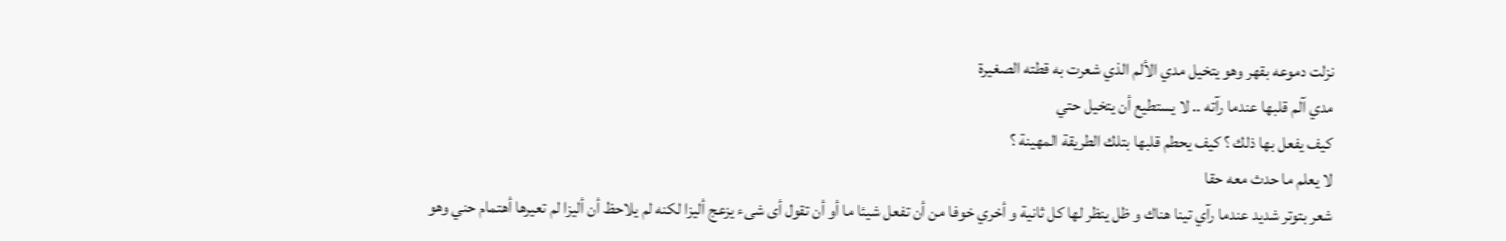نزلت دموعه بقهر وهو يتخيل مدي الألم الذي شعرت به قطته الصغيرة
مدي آلم قلبها عندما رآته .. لا يستطيع أن يتخيل حتي
كيف يفعل بها ذلك ؟ كيف يحطم قلبها بتلك الطريقة المهينة ؟
لا يعلم ما حدث معه حقا
شعر بتوتر شديد عندما رآي تينا هناك و ظل ينظر لها كل ثانية و أخري خوفا من أن تفعل شيئا ما أو أن تقول أى شىء يزعج أليزا لكنه لم يلاحظ أن أليزا لم تعيرها أهتمام حني وهو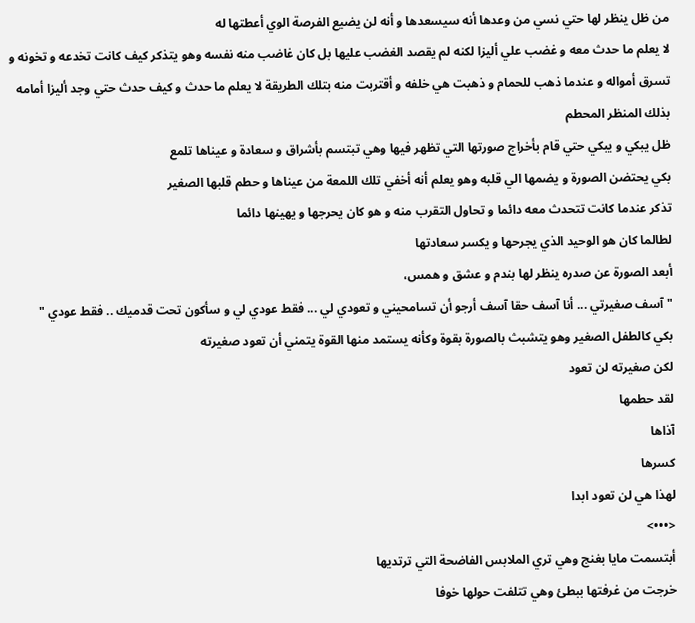من ظل ينظر لها حتي نسي من وعدها أنه سيسعدها و أنه لن يضيع الفرصة الوي أعطتها له
لا يعلم ما حدث معه و غضب علي أليزا لكنه لم يقصد الغضب عليها بل كان غاضب منه نفسه وهو يتذكر كيف كانت تخدعه و تخونه و تسرق أمواله و عندما ذهب للحمام و ذهبت هي خلفه و أقتربت منه بتلك الطريقة لا يعلم ما حدث و كيف حدث حتي وجد أليزا أمامه بذلك المنظر المحطم
ظل يبكي و يبكي حتي قام بأخراج صورتها التي تظهر فيها وهي تبتسم بأشراق و سعادة و عيناها تلمع
بكي يحتضن الصورة و يضمها الي قلبه وهو يعلم أنه أخفي تلك اللمعة من عيناها و حطم قلبها الصغير
تذكر عندما كانت تتحدث معه دائما و تحاول التقرب منه و هو كان يحرجها و يهينها دائما
لطالما كان هو الوحيد الذي يجرحها و يكسر سعادتها
أبعد الصورة عن صدره ينظر لها بندم و عشق و همس،
" آسف صغيرتي ... أنا آسف حقا آسف أرجو أن تسامحيني و تعودي لي ... فقط عودي لي و سأكون تحت قدميك .. فقط عودي "
بكي كالطفل الصغير وهو يتشبث بالصورة بقوة وكأنه يستمد منها القوة يتمني أن تعود صغيرته
لكن صغيرته لن تعود
لقد حطمها
آذاها
كسرها
لهذا هي لن تعود ابدا
<•••>
أبتسمت مايا بغنج وهي تري الملابس الفاضحة التي ترتديها
خرجت من غرفتها ببطئ وهي تتلفت حولها خوفا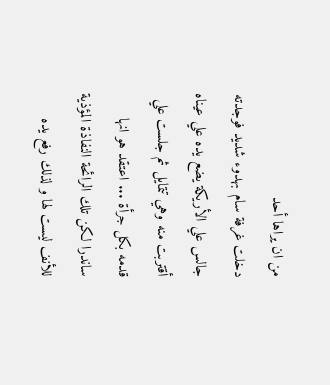من ان يراها أحد
دخلت غرفة سام بهدوء شديد فوجدته جالس علي الأريكة يضع يده علي عيناه
أقتربت منه وهي تتمايل ثم جلست علي قدمه بكل جرأة ... اعتقد هو انها ساندرا لكن تلك الرائحة النفاذة المؤذية للأنف ليست لها و لذلك رفع يده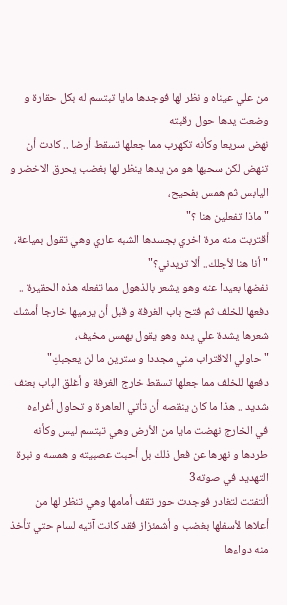من علي عيناه و نظر لها فوجدها مايا تبتسم له بكل حقارة و وضعت يدها حول رقبته
نهض سريعا وكأنه تكهرب مما جعلها تسقط أرضا .. كادت أن تنهض لكن سحبها هو من يدها ينظر لها بغضب يحرق الاخضر و اليابس ثم همس بفحيح،
" ماذا تفعلين هنا ؟"
أقتربت منه مرة اخري بجسدها الشبه عاري وهي تقول بمياعة،
" أنا هنا لأجلك.. ألا تريدني؟"
نفضها بعيدا عنه وهو يشعر بالذهول مما تفعله هذه الحقيرة .. دفعها للخلف ثم فتح باب الغرفة و قبل أن يرميها خارجا أمشك شعرها يشدة علي يده وهو يقول بهمس مخيف،
" حاولي الاقتراب مني مجددا و سترين ما لن يعجبكِ"
دفعها للخلف مما جعلها تسقط خارج الغرفة و أغلق الباب بعنف شديد .. هذا ما كان ينقصه أن تأتي العاهرة و تحاول أغراءه
في الخارج نهضت مايا من الأرض وهي تبتسم ليس وكأنه طردها و نهرها عن فعل ذلك بل أحبت عصبيته و همسه و نبرة التهديد في صوته3
ألتفتت لتغادر فوجدت حور تقف أمامها وهي تنظر لها من أعلاها لأسفلها بغضب و أشمئزاز فقد كانت آتيه لسام حتي تأخذ منه دواءها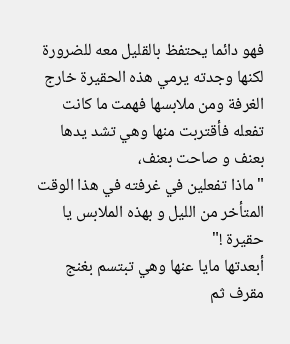فهو دائما يحتفظ بالقليل معه للضرورة لكنها وجدته يرمي هذه الحقيرة خارج الغرفة ومن ملابسها فهمت ما كانت تفعله فأقتربت منها وهي تشد يدها بعنف و صاحت بعنف،
" ماذا تفعلين في غرفته في هذا الوقت المتأخر من الليل و بهذه الملابس يا حقيرة !"
أبعدتها مايا عنها وهي تبتسم بغنج مقرف ثم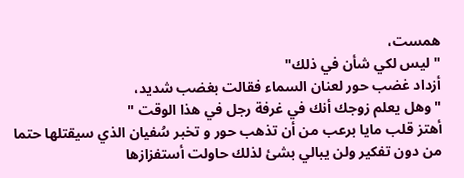همست،
" ليس لكي شأن في ذلك"
أزداد غضب حور لعنان السماء فقالت بغضب شديد،
" وهل يعلم زوجك أنك في غرفة رجل في هذا الوقت "
أهتز قلب مايا برعب من أن تذهب حور و تخبر سُفيان الذي سيقتلها حتما من دون تفكير ولن يبالي بشئ لذلك حاولت أستفزازها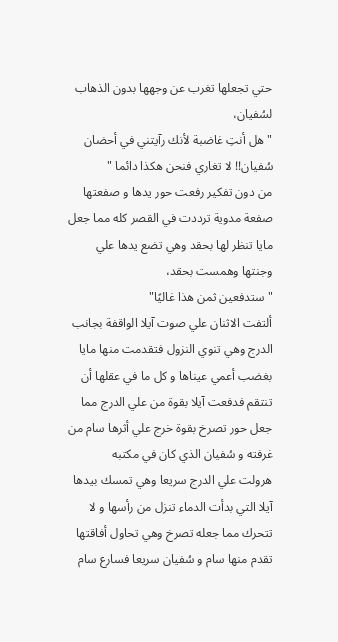حتي تجعلها تغرب عن وجهها بدون الذهاب لسُفيان،
" هل أنتِ غاضبة لأنك رآيتني في أحضان سُفيان!! لا تغاري فنحن هكذا دائما "
من دون تفكير رفعت حور يدها و صفعتها صفعة مدوية ترددت في القصر كله مما جعل مايا تنظر لها بحقد وهي تضع يدها علي وجنتها وهمست بحقد،
" ستدفعين ثمن هذا غاليًا"
ألتفت الاثنان علي صوت آيلا الواقفة بجانب الدرج وهي تنوي النزول فتقدمت منها مايا بغضب أعمي عيناها و كل ما في عقلها أن تنتقم فدفعت آيلا بقوة من علي الدرج مما جعل حور تصرخ بقوة خرج علي أثرها سام من غرفته و سُفيان الذي كان في مكتبه
هرولت علي الدرج سريعا وهي تمسك بيدها آيلا التي بدأت الدماء تنزل من رأسها و لا تتحرك مما جعله تصرخ وهي تحاول أفاقتها
تقدم منها سام و سُفيان سريعا فسارع سام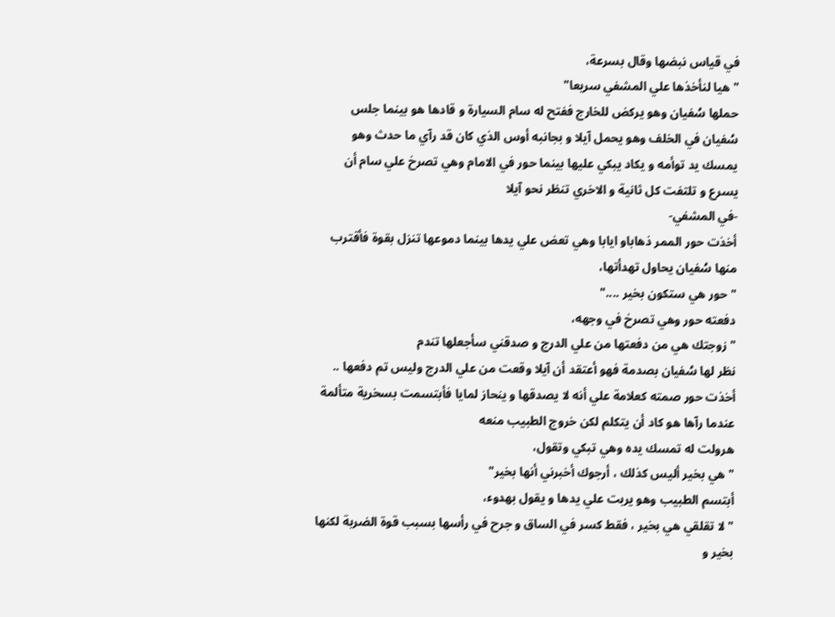في قياس نبضها وقال بسرعة،
" هيا لنأخذها علي المشفي سريعا"
حملها سُفيان وهو يركض للخارج ففتح له سام السيارة و قادها هو بينما جلس سُفيان في الخلف وهو يحمل آيلا و بجانبه أوس الذي كان قد رآي ما حدث وهو يمسك يد توأمه و يكاد يبكي عليها بينما حور في الامام وهي تصرخ علي سام أن يسرع و تلتفت كل ثانية و الاخري تنظر نحو آيلا
-في المشفي-
أخذت حور الممر ذهاباو ايابا وهي تعض علي يدها بينما دموعها تنزل بقوة فأقترب منها سُفيان يحاول تهدأتها،
" حور هي ستكون بخير ...."
دفعته حور وهي تصرخ في وجهه،
" زوجتك هي من دفعتها من علي الدرج و صدقني سأجعلها تندم
نظر لها سُفيان بصدمة فهو أعتقد أن آيلا وقعت من علي الدرج وليس تم دفعها .. أخذت حور صمته كعلامة علي أنه لا يصدقها و ينحاز لمايا فأبتسمت بسخرية متألمة عندما رآها هو كاد أن يتكلم لكن خروج الطبيب منعه
هرولت له تمسك يده وهي تبكي وتقول،
" هي بخير أليس كذلك ، أرجوك أخبرني أنها بخير"
أبتسم الطبيب وهو يربت علي يدها و يقول بهدوء،
" لا تقلقي هي بخير ، فقط كسر في الساق و جرح في رأسها بسبب قوة الضربة لكنها بخير و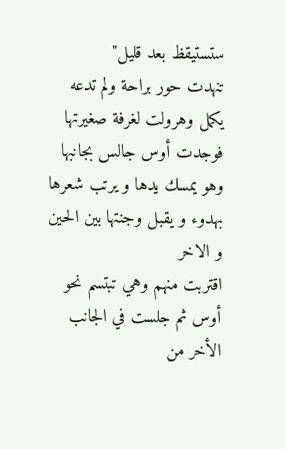ستستيقظ بعد قليل"
تنهدت حور براحة ولم تدعه يكمل وهرولت لغرفة صغيرتها فوجدت أوس جالس بجانبها وهو يمسك يدها و يرتب شعرها بهدوء و يقبل وجنتها بين الحين و الاخر
اقتربت منهم وهي تبتسم نحو أوس ثم جلست في الجانب الأخر من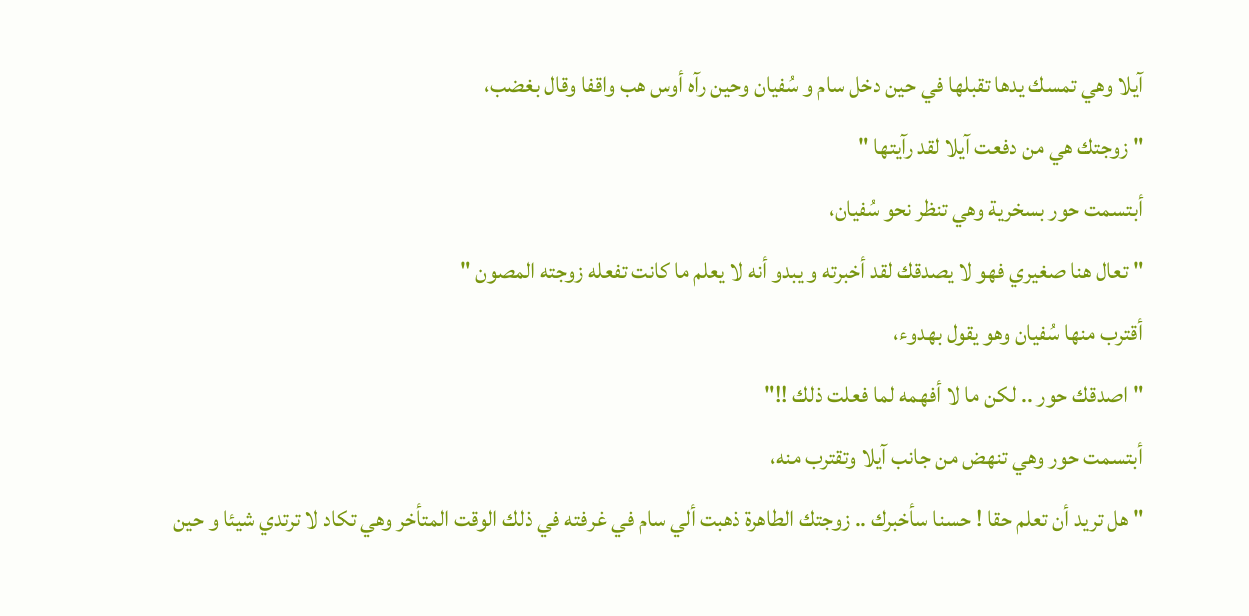آيلا وهي تمسك يدها تقبلها في حين دخل سام و سُفيان وحين رآه أوس هب واقفا وقال بغضب،
" زوجتك هي من دفعت آيلا لقد رآيتها "
أبتسمت حور بسخرية وهي تنظر نحو سُفيان،
" تعال هنا صغيري فهو لا يصدقك لقد أخبرته و يبدو أنه لا يعلم ما كانت تفعله زوجته المصون "
أقترب منها سُفيان وهو يقول بهدوء،
" اصدقك حور .. لكن ما لا أفهمه لما فعلت ذلك !!"
أبتسمت حور وهي تنهض من جانب آيلا وتقترب منه،
" هل تريد أن تعلم حقا ! حسنا سأخبرك .. زوجتك الطاهرة ذهبت ألي سام في غرفته في ذلك الوقت المتأخر وهي تكاد لا ترتدي شيئا و حين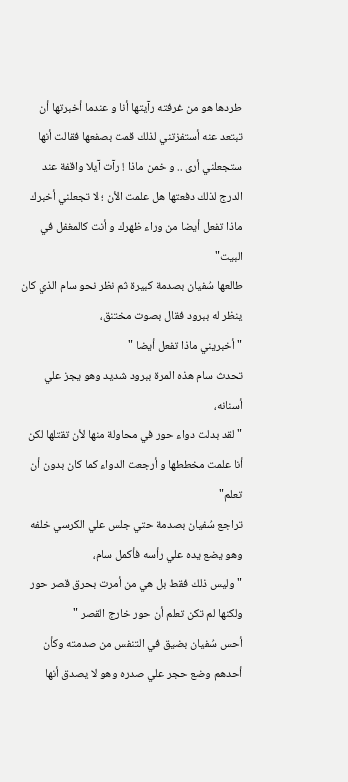طردها هو من غرفته رآيتها أنا و عندما أخبرتها أن تبتعد عنه أستفزتني لذلك قمت بصفعها فقالت أنها ستجعلني أرى .. و خمن ماذا ! رآت آيلا واقفة عند الدرج لذلك دفعتها هل علمت الأن ؛ لا تجعلني أخبرك ماذا تفعل أيضا من وراء ظهرك و أنت كالمغفل في البيت"
طالعها سُفيان بصدمة كبيرة ثم نظر نحو سام الذي كان ينظر له ببرود فقال بصوت مختنق،
" أخبريني ماذا تفعل أيضا "
تحدث سام هذه المرة ببرود شديد وهو يجز علي أسنانه،
" لقد بدلت دواء حور في محاولة منها لأن تقتلها لكن أنا علمت مخططها و أرجعت الدواء كما كان بدون أن تعلم"
تراجع سُفيان بصدمة حتي جلس علي الكرسي خلفه وهو يضع يده علي رأسه فأكمل سام،
" وليس ذلك فقط بل هي من أمرت بحرق قصر حور ولكنها لم تكن تعلم أن حور خارج القصر "
أحس سُفيان بضيق في التنفس من صدمته وكأن أحدهم وضع حجر علي صدره وهو لا يصدق أنها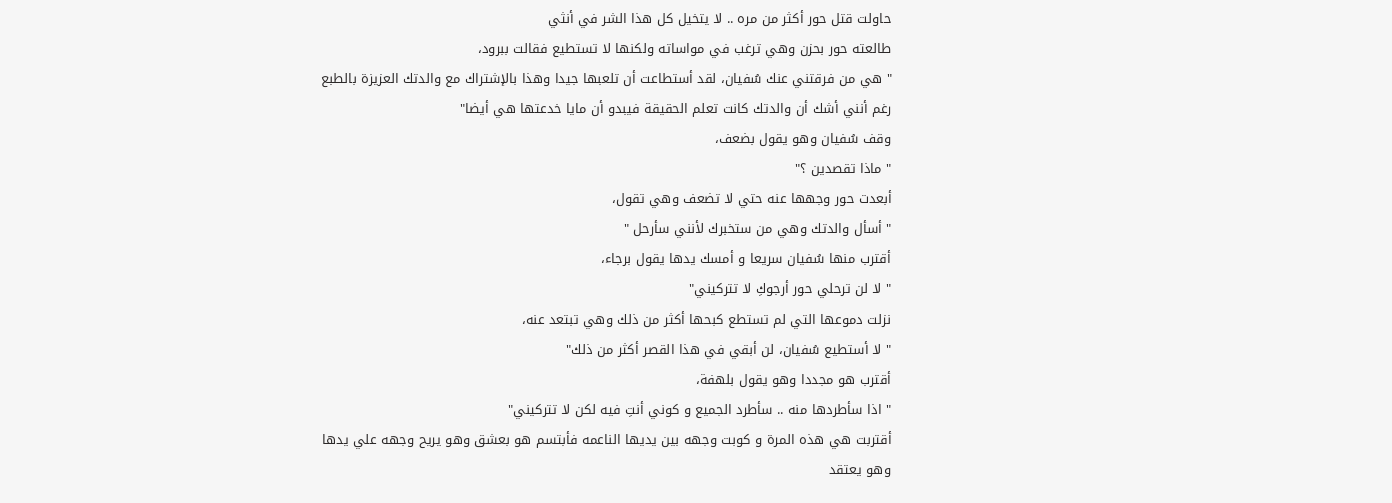حاولت قتل حور أكثر من مره .. لا يتخيل كل هذا الشر في أنثي
طالعته حور بحزن وهي ترغب في مواساته ولكنها لا تستطيع فقالت ببرود،
" هي من فرقتني عنك سُفيان، لقد أستطاعت أن تلعبها جيدا وهذا بالإشتراك مع والدتك العزيزة بالطبع رغم أنني أشك أن والدتك كانت تعلم الحقيقة فيبدو أن مايا خدعتها هي أيضا"
وقف سُفيان وهو يقول بضعف،
" ماذا تقصدين ؟"
أبعدت حور وجهها عنه حتي لا تضعف وهي تقول،
" أسأل والدتك وهي من ستخبرك لأنني سأرحل "
أقترب منها سُفيان سريعا و أمسك يدها يقول برجاء،
" لا لن ترحلي حور أرجوكِ لا تتركيني"
نزلت دموعها التي لم تستطع كبحها أكثر من ذلك وهي تبتعد عنه،
" لا أستطيع سُفيان، لن أبقي في هذا القصر أكثر من ذلك"
أقترب هو مجددا وهو يقول بلهفة،
" اذا سأطردها منه .. سأطرد الجميع و كوني أنتِ فيه لكن لا تتركيني"
أقتربت هي هذه المرة و كوبت وجهه بين يديها الناعمه فأبتسم هو بعشق وهو يريح وجهه علي يدها وهو يعتقد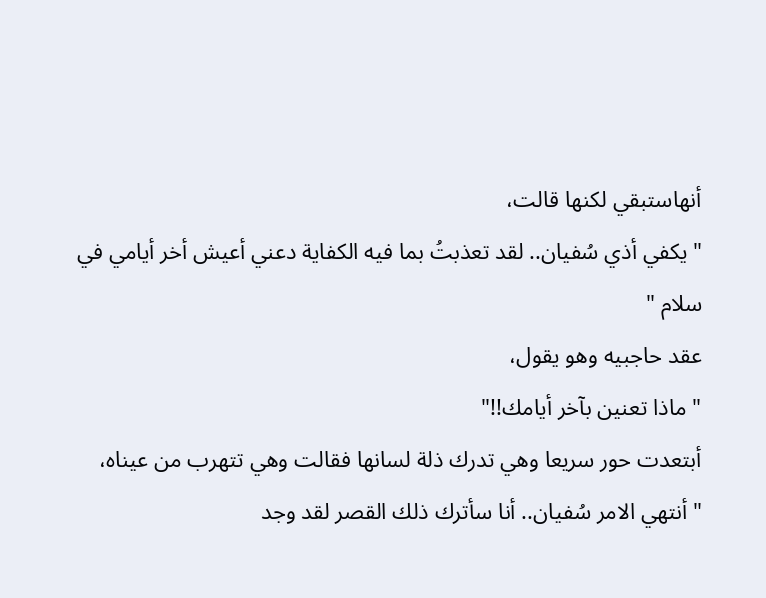أنهاستبقي لكنها قالت،
" يكفي أذي سُفيان.. لقد تعذبتُ بما فيه الكفاية دعني أعيش أخر أيامي في سلام "
عقد حاجبيه وهو يقول،
" ماذا تعنين بآخر أيامك!!"
أبتعدت حور سريعا وهي تدرك ذلة لسانها فقالت وهي تتهرب من عيناه،
" أنتهي الامر سُفيان.. أنا سأترك ذلك القصر لقد وجد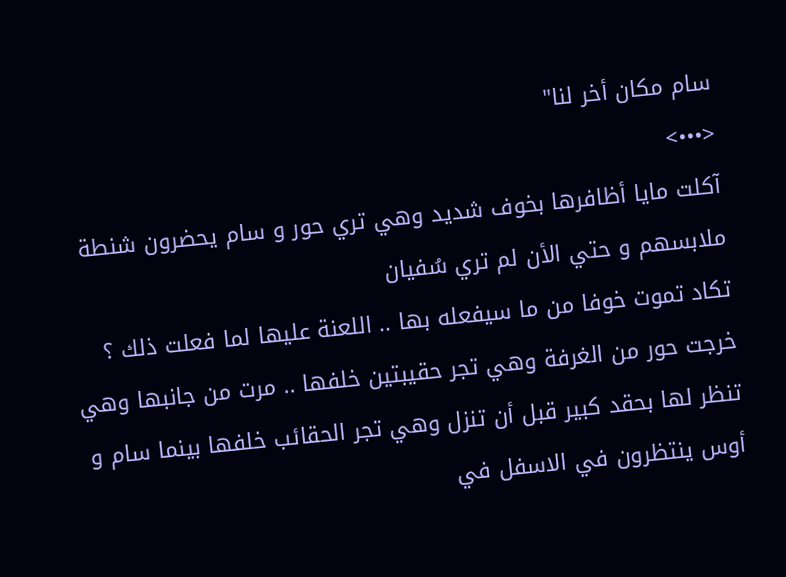سام مكان أخر لنا"
<•••>
آكلت مايا أظافرها بخوف شديد وهي تري حور و سام يحضرون شنطة ملابسهم و حتي الأن لم تري سُفيان
تكاد تموت خوفا من ما سيفعله بها .. اللعنة عليها لما فعلت ذلك ؟
خرجت حور من الغرفة وهي تجر حقيبتين خلفها .. مرت من جانبها وهي تنظر لها بحقد كبير قبل أن تنزل وهي تجر الحقائب خلفها بينما سام و أوس ينتظرون في الاسفل في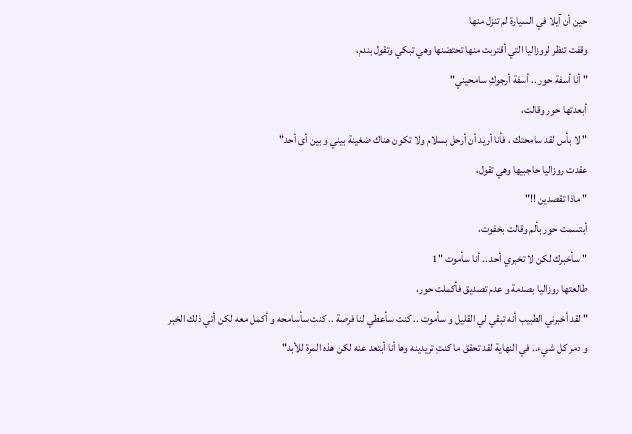حين أن آيلا في السيارة لم تنزل منها
وقفت تنظر لروزاليا التي أقتربت منها تحتضنها وهي تبكي وتقول بندم،
" أنا أسفة حور .. أسفة أرجوكِ سامحيني"
أبعدتها حور وقالت،
" لا بأس لقد سامحتك ، فأنا أريد أن أرحل بسلام ولا تكون هناك ضغينة بيني و بين أى أحد"
عقدت روزاليا حاجبيها وهي تقول،
" ماذا تقصدين !!"
أبتسمت حور بألم وقالت بخفوت،
" سأخبرك لكن لا تخبري أحد .. أنا سأموت "1
طالعتها روزاليا بصدمة و عدم تصديق فأكملت حور،
" لقد أخبرني الطبيب أنه تبقي لي القليل و سأموت .. كنت سأعطي لنا فرصة .. كنت سأسامحه و أكمل معه لكن أتي ذلك الخبر و دمر كل شيء.. في النهاية لقد تحقق ما كنتِ تريدينه وها أنا أبتعد عنه لكن هذه المرة للأبد"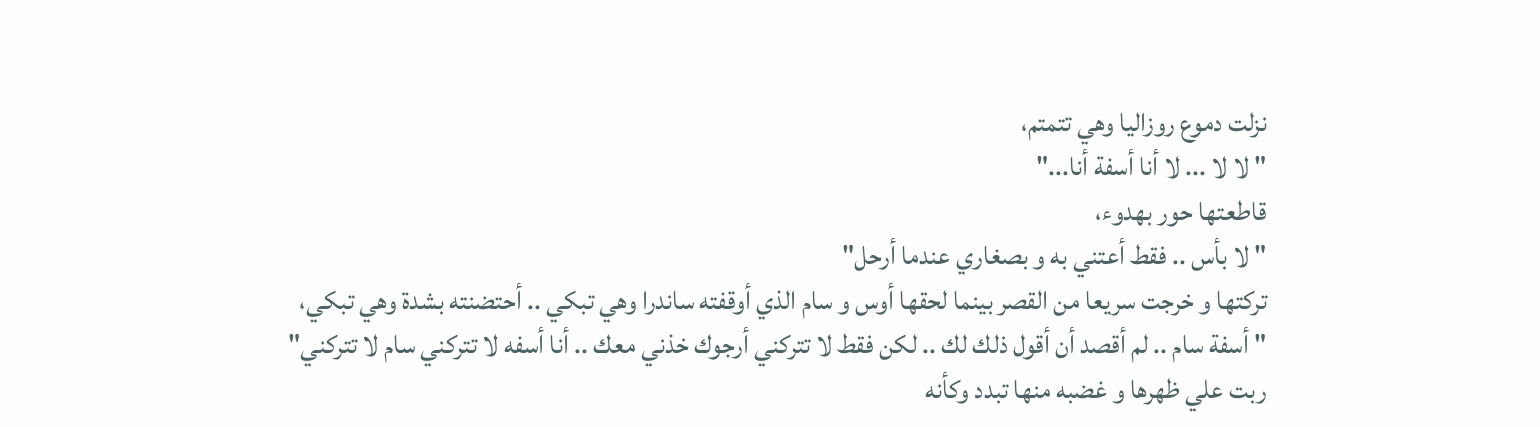نزلت دموع روزاليا وهي تتمتم،
" لا لا ... لا أنا أسفة أنا..."
قاطعتها حور بهدوء،
" لا بأس .. فقط أعتني به و بصغاري عندما أرحل"
تركتها و خرجت سريعا من القصر بينما لحقها أوس و سام الذي أوقفته ساندرا وهي تبكي .. أحتضنته بشدة وهي تبكي،
" أسفة سام .. لم أقصد أن أقول ذلك لك .. لكن فقط لا تتركني أرجوك خذني معك .. أنا أسفه لا تتركني سام لا تتركني"
ربت علي ظهرها و غضبه منها تبدد وكأنه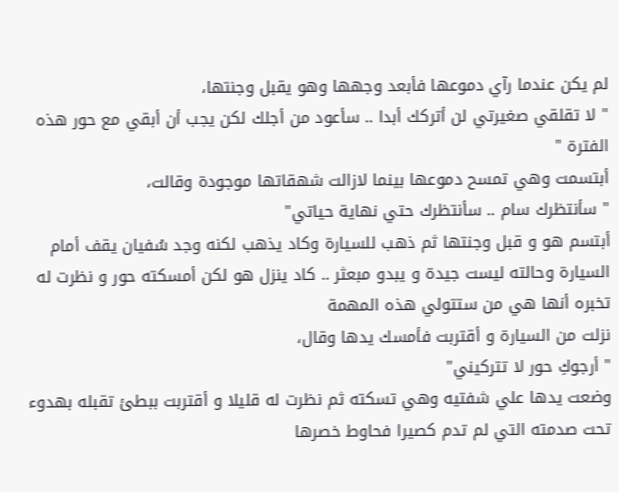لم يكن عندما رآي دموعها فأبعد وجهها وهو يقبل وجنتها،
" لا تقلقي صغيرتي لن أتركك أبدا .. سأعود من أجلك لكن يجب أن أبقي مع حور هذه الفترة "
أبتسمت وهي تمسح دموعها بينما لازالت شهقاتها موجودة وقالت،
" سأنتظرك سام .. سأنتظرك حتي نهاية حياتي"
أبتسم هو و قبل وجنتها ثم ذهب للسيارة وكاد يذهب لكنه وجد سُفيان يقف أمام السيارة وحالته ليست جيدة و يبدو مبعثر .. كاد ينزل هو لكن أمسكته حور و نظرت له تخبره أنها هي من ستتولي هذه المهمة
نزلت من السيارة و أقتربت فأمسك يدها وقال،
" أرجوكِ حور لا تتركيني"
وضعت يدها علي شفتيه وهي تسكته ثم نظرت له قليلا و أقتربت ببطئ تقبله بهدوء تحت صدمته التي لم تدم كصيرا فحاوط خصرها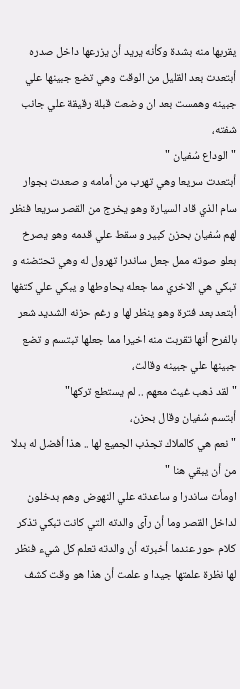يقربها منه بشدة وكأنه يريد أن يزرعها داخل صدره
أبتعدت بعد القليل من الوقت وهي تضع جبينها علي جبينه وهمست بعد ان وضعت قبلة رقيقة علي جانب شفته،
" الوداع سُفيان "
أبتعدت سريعا وهي تهرب من أمامه و صعدت بجوار سام الذي قاد السيارة وهو يخرج من القصر سريعا فنظر لهم سُفيان بحزن كبير و سقط علي قدمه وهو يصرخ بعلو صوته ممل جعل ساندرا تهرول له وهي تحتضنه و تبكي هي الاخري مما جعله يحاوطها و يبكي علي كتفها
أبتعد بعد فترة وهو ينظر لها و رغم حزنه الشديد شعر بالفرح أنها تقربت منه اخيرا مما جعلها تبتسم و تضع جبينها علي جبينه وقالت،
" لقد ذهب غيث معهم .. لم يستطع تركها"
أبتسم سُفيان وقال بحزن،
" نعم هي كالملاك تجذب الجميع لها .. هذا أفضل له بدلا من أن يبقي هنا "
اومأت ساندرا و ساعدته علي النهوض وهم بدخلون لداخل القصر وما أن رآى والدته التي كانت تبكي تذكر كلام حور عندما أخبرته أن والدته تعلم كل شيء فنظر لها نظرة علمتها جيدا و علمت أن هذا هو وقت كشف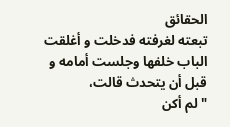الحقائق
تبعته لغرفته فدخلت و أغلقت الباب خلفها وجلست أمامه و قبل أن يتحدث قالت،
" لم أكن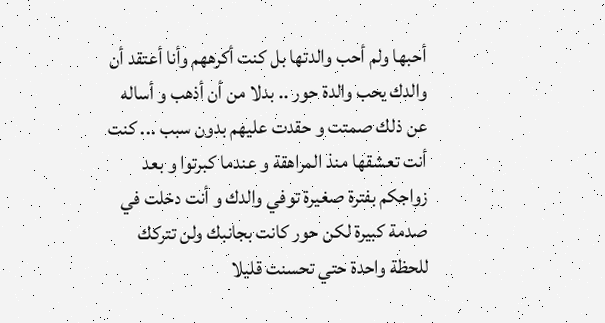أحبها ولم أحب والدتها بل كنت أكرههم وأنا أعتقد أن والدك يحب والدة حور .. بدلا من أن أذهب و أساله عن ذلك صمتت و حقدت عليهم بدون سبب ... كنت أنت تعشقها منذ المراهقة و عندما كبرتوا و بعد زواجكم بفترة صغيرة توفي والدك و أنت دخلت في صدمة كبيرة لكن حور كانت بجانبك ولن تتركك للحظة واحدة حتي تحسنت قليلا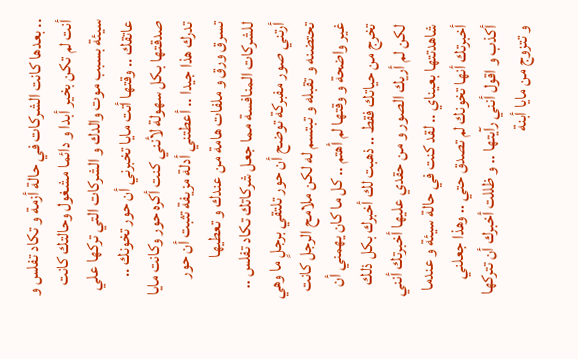.. بعدها كانت الشركات في حالة أزمة و تكاد تفلس و أنت لم تكن بخير أبدا و دائما مشغول وحالتك كانت سيئة بسبب موت والدك و الشركات التي تركها علي عاتقك .. وقتها أتت مايا تخبرني أن حور تخونك .. صدقتها بكل سهولة لأنني كنت أكره حور وكانت مايا تدرك هذا جيدا .. أعطتني أدلة مزيفة تثبت أن حور تسرق ورق و ملفات هامة من عندك و تعطيها للشركات المنافسة مما جعل شركاتك تكاد تفلس .. أرتني صور مفبركة توضح أن حور تلتقي برجلٍ ما وهي تحتضنه و تقبله و تبتسم له لكن ملامح الرجل كانت غير واضحة و وقتها لم أهتم .. كل ما كان يهمني أن تخرج من حياتك فقط .. ذهبت لك أخبرك بكل ذلك لكن لم أريك الصور و من حقدي عليها أخبرتك أنني شاهدتتها بعيناي .. لقد كنت في حالة سيئة و عندما أخبرتك أنها تخونك لم تصدق حتي .. وهذا جعلني أكذب و اقول أنني رآيتها .. و ظللت أخبرك أن تتركها و تتزوج من مايا أبنة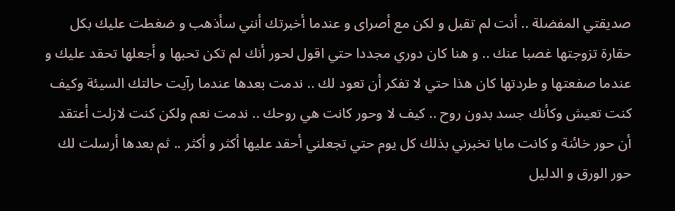صديقتي المفضلة .. أنت لم تقبل و لكن مع أصراى و عندما أخبرتك أنني سأذهب و ضغطت عليك بكل حقارة تزوجتها غصبا عنك .. و هنا كان دوري مجددا حتي اقول لحور أنك لم تكن تحبها و أجعلها تحقد عليك و عندما صفعتها و طردتها كان هذا حتي لا تفكر أن تعود لك .. ندمت بعدها عندما رآيت حالتك السيئة وكيف كنت تعيش وكأنك جسد بدون روح .. كيف لا وحور كانت هي روحك .. ندمت نعم ولكن كنت لازلت أعتقد أن حور خائنة و كانت مايا تخبرني بذلك كل يوم حتي تجعلني أحقد عليها أكثر و أكثر .. ثم بعدها أرسلت لك حور الورق و الدليل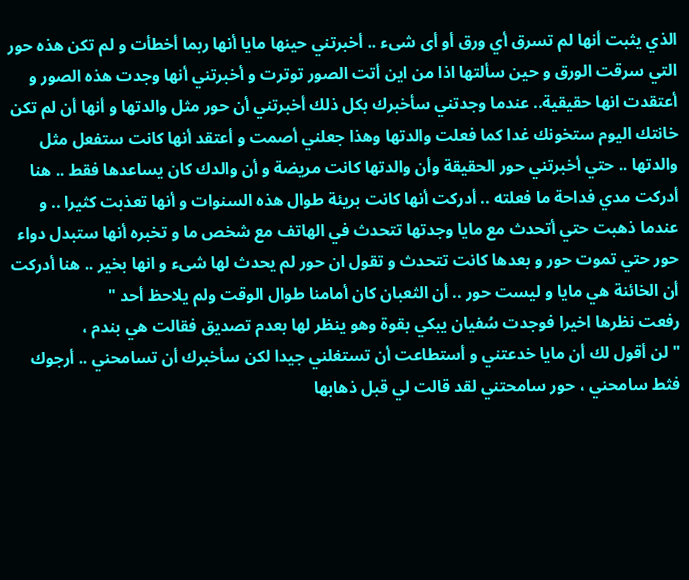الذي يثبت أنها لم تسرق أي ورق أو أى شىء .. أخبرتني حينها مايا أنها ربما أخطأت و لم تكن هذه حور التي سرقت الورق و حين سألتها اذا من اين أتت الصور توترت و أخبرتني أنها وجدت هذه الصور و أعتقدت انها حقيقية.. عندما وجدتني سأخبرك بكل ذلك أخبرتني أن حور مثل والدتها و أنها أن لم تكن خانتك اليوم ستخونك غدا كما فعلت والدتها وهذا جعلني أصمت و أعتقد أنها كانت ستفعل مثل والدتها .. حتي أخبرتني حور الحقيقة وأن والدتها كانت مريضة و أن والدك كان يساعدها فقط .. هنا أدركت مدي فداحة ما فعلته .. أدركت أنها كانت بريئة طوال هذه السنوات و أنها تعذبت كثيرا .. و عندما ذهبت حتي أتحدث مع مايا وجدتها تتحدث في الهاتف مع شخص ما و تخبره أنها ستبدل دواء حور حتي تموت حور و بعدها كانت تتحدث و تقول ان حور لم يحدث لها شىء و انها بخير .. هنا أدركت أن الخائنة هي مايا و ليست حور .. أن الثعبان كان أمامنا طوال الوقت ولم يلاحظ أحد "
رفعت نظرها اخيرا فوجدت سُفيان يبكي بقوة وهو ينظر لها بعدم تصديق فقالت هي بندم ،
" لن أقول لك أن مايا خدعتني و أستطاعت أن تستغلني جيدا لكن سأخبرك أن تسامحني .. أرجوك فثط سامحني ، حور سامحتني لقد قالت لي قبل ذهابها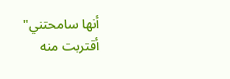أنها سامحتني"
أقتربت منه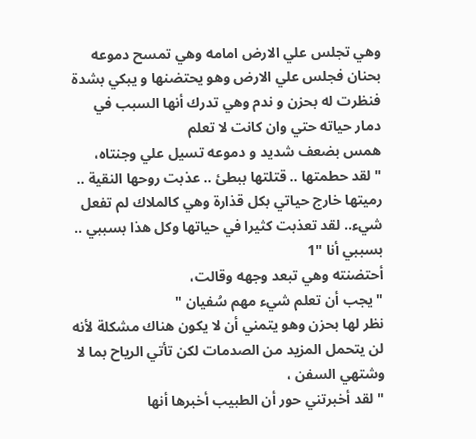وهي تجلس علي الارض امامه وهي تمسح دموعه بحنان فجلس علي الارض وهو يحتضنها و يبكي بشدة فنظرت له بحزن و ندم وهي تدرك أنها السبب في دمار حياته حتي وان كانت لا تعلم
همس بضعف شديد و دموعه تسيل علي وجنتاه،
" لقد حطمتها .. قتلتها ببطئ .. عذبت روحها النقية .. رميتها خارج حياتي بكل قذارة وهي كالملاك لم تفعل شيء.. لقد تعذبت كثيرا في حياتها وكل هذا بسببي .. بسببي أنا "1
أحتضنته وهي تبعد وجهه وقالت،
" يجب أن تعلم شيء مهم سُفيان "
نظر لها بحزن وهو يتمني أن لا يكون هناك مشكلة لأنه لن يتحمل المزيد من الصدمات لكن تأتي الرياح بما لا وشتهي السفن ،
" لقد أخبرتني حور أن الطبيب أخبرها أنها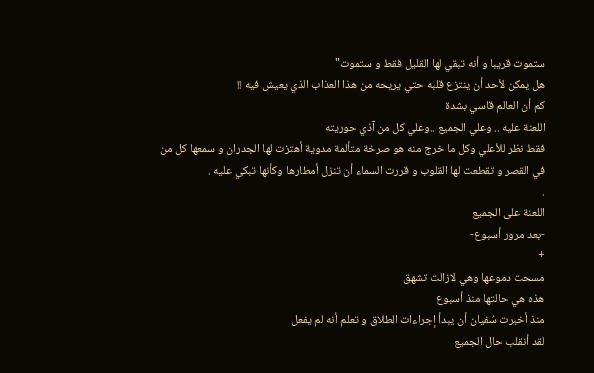ستموت قريبا و أنه تبقي لها القليل فقط و ستموت"
هل يمكن لأحد أن ينتزع قلبه حتي يريحه من هذا العذاب الذي يعيش فيه !!
كم أن العالم قاسي بشدة
اللعنة عليه .. وعلي الجميع ..وعلي كل من آذي حوريته
فقط نظر للأعلي وكل ما خرج منه هو صرخة متألمة مدوية أهتزت لها الجدران و سمعها كل من في القصر و تقطعت لها القلوب و قررت السماء أن تنزل أمطارها وكأنها تبكي عليه .
.
اللعنة على الجميع
-بعد مرور أسبوع-
+
مسحت دموعها وهي لازالت تشهق
هذه هي حالتها منذ أسبوع
منذ أخبرت سُفيان أن يبدأ إجراءات الطلاق و تعلم أنه لم يفعل
لقد أنقلب حال الجميع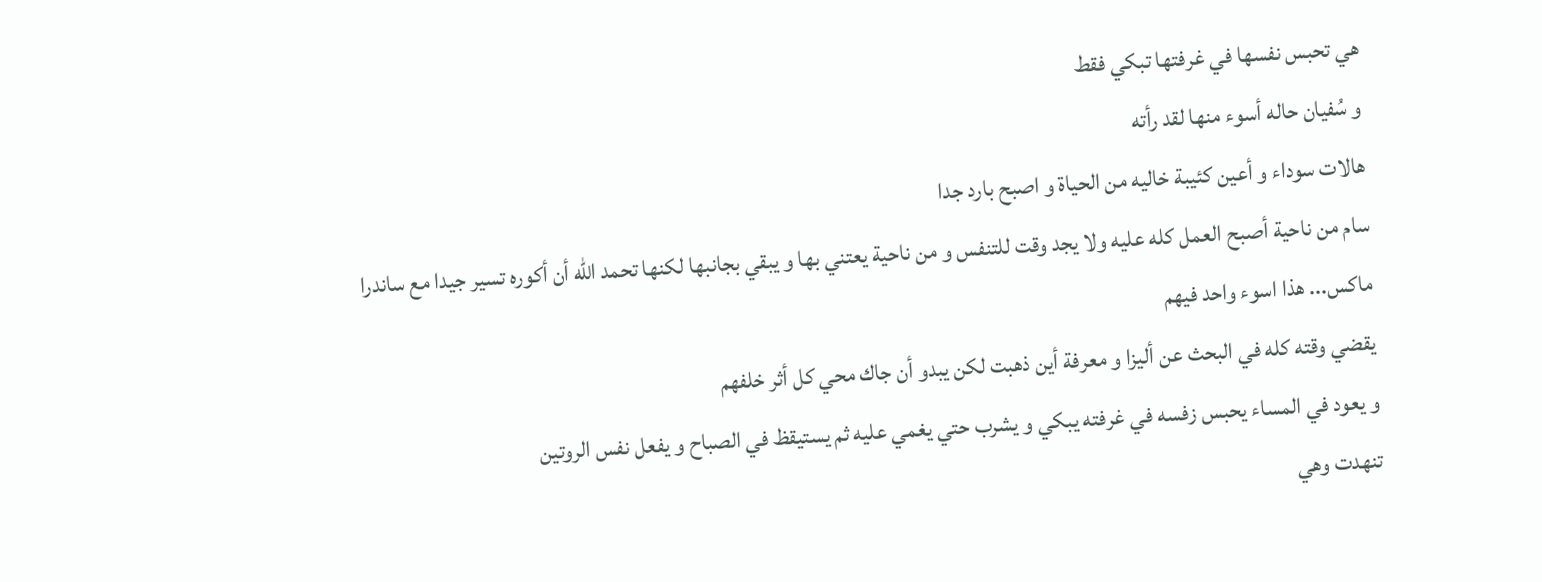هي تحبس نفسها في غرفتها تبكي فقط
و سُفيان حاله أسوء منها لقد رأته
هالات سوداء و أعين كئيبة خاليه من الحياة و اصبح بارد جدا
سام من ناحية أصبح العمل كله عليه ولا يجد وقت للتنفس و من ناحية يعتني بها و يبقي بجانبها لكنها تحمد الله أن أكوره تسير جيدا مع ساندرا
ماكس... هذا اسوء واحد فيهم
يقضي وقته كله في البحث عن أليزا و معرفة أين ذهبت لكن يبدو أن جاك محي كل أثر خلفهم
و يعود في المساء يحبس زفسه في غرفته يبكي و يشرب حتي يغمي عليه ثم يستيقظ في الصباح و يفعل نفس الروتين
تنهدت وهي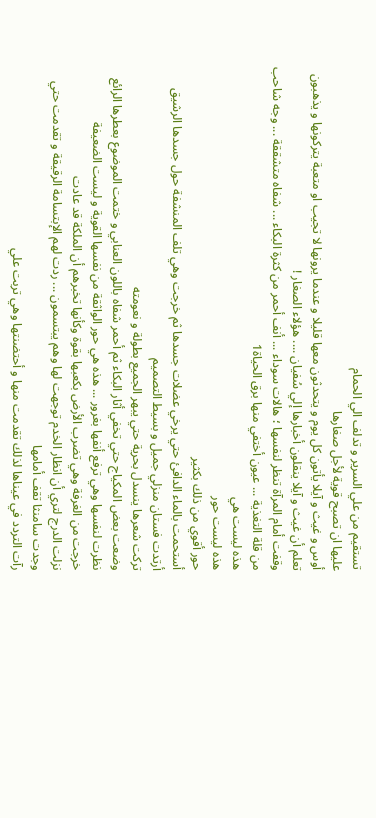تستقيم من علي السرير و تدلف الي الحمام
عليها ان تصبح قوية لأجل صغارها
أوس و غيث و آيلا يأتون كل يوم و يتحدثون معها قليلا و عندما يرونها لا تجيب او متعبة يتركونها و يذهبون
تعلم أن غيث و آيلا ينقلون أخبارها إلي سُفيان .... هؤلاء الصغار !
وقفت أمام المرآة تنظر لنفسها ؛ هالات سوداء ... أنف أحمر من كثرة البكاء ... شفاه متشققة ... وجه شاحب من قلة التغذية ... عيون أختفي منها برق الحياة1
هذه ليست هي
هذه ليست حور
حور أقوي من ذلك بكثير
أستحمت بالماء الدافئ حتي يرخي عضلات جسدها ثم خرجت وهي تلف المنشفة حول جسدها الرشيق
أرتدت فستان منزلي جميل و بسيط التصميم
تركت شعرها ينسدل بحرية حتي يبهر الجميع بطولة و نعومته
وضعت بعض المكياج حتي تخفي أثار البكاء ثم أحمر شفاه باللون العنابي و ختمت الموضوع بعطرها الرائع
نظرت لنفسها وهي ترفع أنفها بغرور ... هذه هي حور الواثقة من نفسها القوية و ليست الضعيفة
خرجت من الغرفة وهي تضرب الأرض بكعبها بقوة وكأنها تخبرهم أن الملكة قد عادت
نزلت الدرج لتري أن انظار الخدم توجهت لها وهم يبتسمون ... ردت لهم الإبتسامة الرقيقة و تقدمت حتي وجدت سامنثا تقف أمامها
رآت التردد في عيناها لذلك تقدمت منها و أحتضنتها وهي تربت علي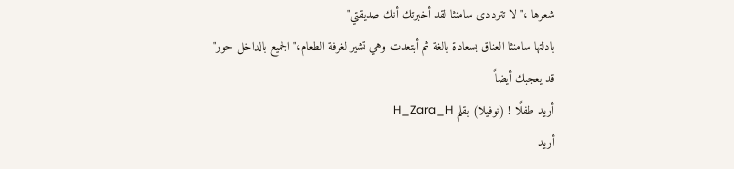شعرها ،" لا تترددى سامنثا لقد أخبرتك أنك صديقتي"
بادلتها سامنثا العناق بسعادة بالغة ثم أبتعدت وهي تشير لغرفة الطعام،" الجميع بالداخل حور"
قد يعجبك أيضاً
أريد طفلًا ! (نوفيلا) بقلم H_Zara_H
أريد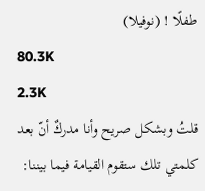طفلًا ! (نوفيلا)
80.3K
2.3K
قلتُ وبشكل صريح وأنا مدركٌ أنّ بعد كلمتي تلك ستقوم القيامة فيما بيننا: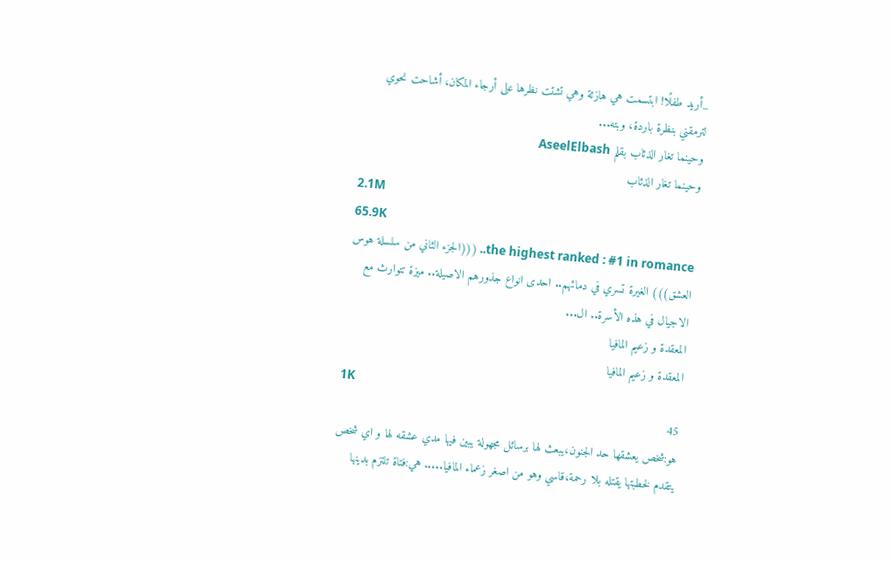_أريد طفلًا! ابتسمت هي هازئة وهي تشتت نظرها على أرجاء المكان، أشاحت نحوي لترمقني بنظرة باردة، وبته...
وحينما تغار الذئاب بقلم AseelElbash
وحينما تغار الذئاب
2.1M
65.9K
the highest ranked : #1 in romance.. (((الجزء الثاني من سلسلة هوس العشق))) الغيرة تسري في دمائهم.. احدى انواع جذورهم الاصيلة.. ميزة تتوارث مع الاجيال في هذه الأسرة.. ال...
المعقدة و زعيم المافيا
المعقدة و زعيم المافيا
1K
45
هو:شخص يعشقها حد الجنون،يبعث لها برسائل مجهولة يبين فيها مدي عشقه لها و اي شخص يتقدم لخطبتها يقتله بلا رحمة،قاسي وهو من اصغر زعماء المافيا..... هي:فتاة تلتزم بدينها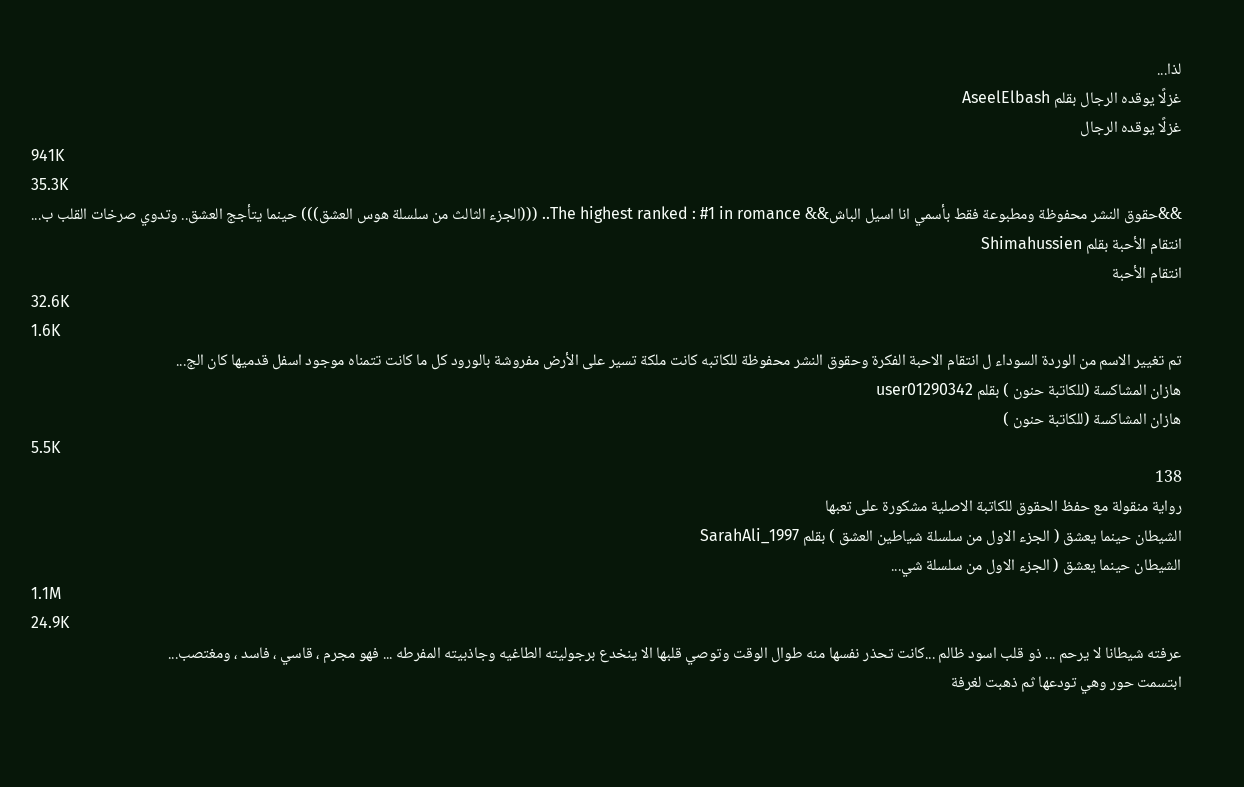لذا...
غزلًا يوقده الرجال بقلم AseelElbash
غزلًا يوقده الرجال
941K
35.3K
&&حقوق النشر محفوظة ومطبوعة فقط بأسمي انا اسيل الباش&& The highest ranked : #1 in romance.. (((الجزء الثالث من سلسلة هوس العشق))) حينما يتأجج العشق.. وتدوي صرخات القلب ب...
انتقام الأحبة بقلم Shimahussien
انتقام الأحبة
32.6K
1.6K
تم تغيير الاسم من الوردة السوداء ل انتقام الاحبة الفكرة وحقوق النشر محفوظة للكاتبه كانت ملكة تسير على الأرض مفروشة بالورود كل ما كانت تتمناه موجود اسفل قدميها كان الج...
هازان المشاكسة (للكاتبة حنون ) بقلم user01290342
هازان المشاكسة (للكاتبة حنون )
5.5K
138
رواية منقولة مع حفظ الحقوق للكاتبة الاصلية مشكورة على تعبها
الشيطان حينما يعشق ( الجزء الاول من سلسلة شياطين العشق ) بقلم SarahAli_1997
الشيطان حينما يعشق ( الجزء الاول من سلسلة شي...
1.1M
24.9K
عرفته شيطانا لا يرحم ... ذو قلب اسود ظالم ...كانت تحذر نفسها منه طوال الوقت وتوصي قلبها الا ينخدع برجوليته الطاغيه وجاذبيته المفرطه ... فهو مجرم ، قاسي ، فاسد ، ومغتصب...
ابتسمت حور وهي تودعها ثم ذهبت لغرفة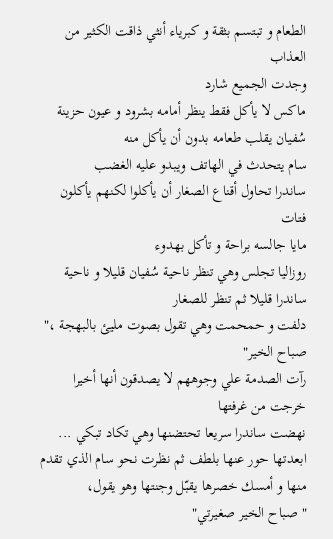الطعام و تبتسم بثقة و كبرياء أنثي ذاقت الكثير من العذاب
وجدت الجميع شارد
ماكس لا يأكل فقط ينظر أمامه بشرود و عيون حزينة
سُفيان يقلب طعامه بدون أن يأكل منه
سام يتحدث في الهاتف ويبدو عليه الغضب
ساندرا تحاول أقناع الصغار أن يأكلوا لكنهم يأكلون فتات
مايا جالسه براحة و تأكل بهدوء
روزاليا تجلس وهي تنظر ناحية سُفيان قليلا و ناحية ساندرا قليلا ثم تنظر للصغار
دلفت و حمحمت وهي تقول بصوت مليئ بالبهجة ،" صباح الخير"
رآت الصدمة علي وجوههم لا يصدقون أنها أخيرا خرجت من غرفتها
نهضت ساندرا سريعا تحتضنها وهي تكاد تبكي ... ابعدتها حور عنها بلطف ثم نظرت نحو سام الذي تقدم منها و أمسك خصرها يقبّل وجنتها وهو يقول،
" صباح الخير صغيرتي"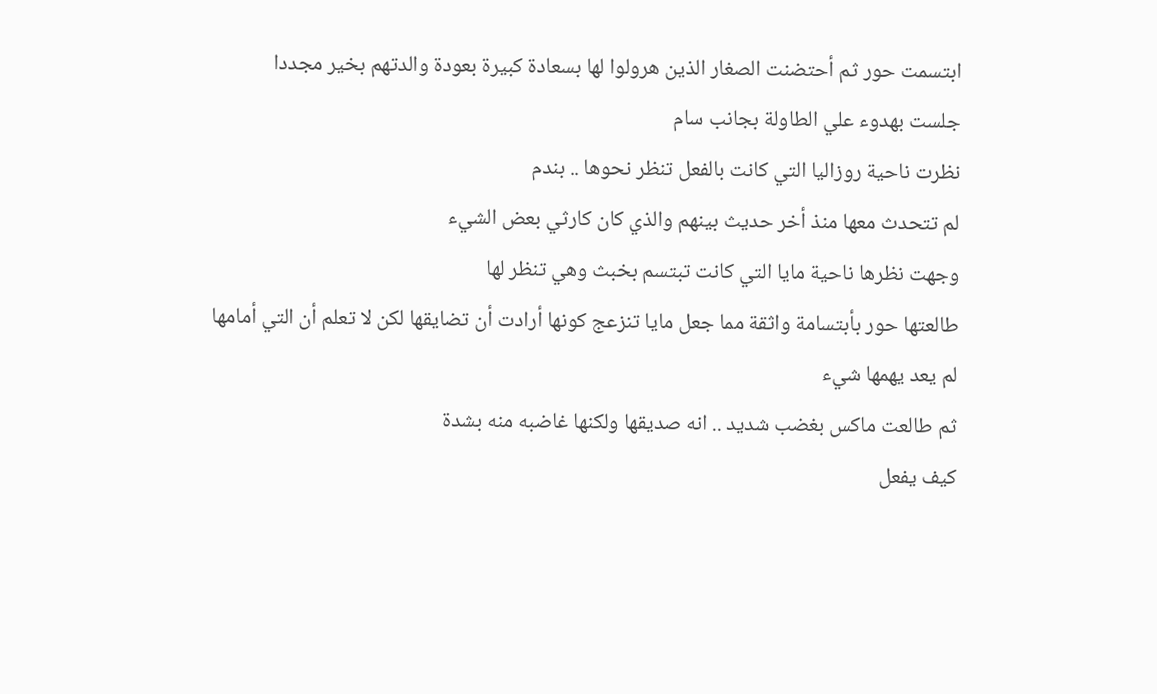ابتسمت حور ثم أحتضنت الصغار الذين هرولوا لها بسعادة كبيرة بعودة والدتهم بخير مجددا
جلست بهدوء علي الطاولة بجانب سام
نظرت ناحية روزاليا التي كانت بالفعل تنظر نحوها .. بندم
لم تتحدث معها منذ أخر حديث بينهم والذي كان كارثي بعض الشيء
وجهت نظرها ناحية مايا التي كانت تبتسم بخبث وهي تنظر لها
طالعتها حور بأبتسامة واثقة مما جعل مايا تنزعج كونها أرادت أن تضايقها لكن لا تعلم أن التي أمامها لم يعد يهمها شيء
ثم طالعت ماكس بغضب شديد .. انه صديقها ولكنها غاضبه منه بشدة
كيف يفعل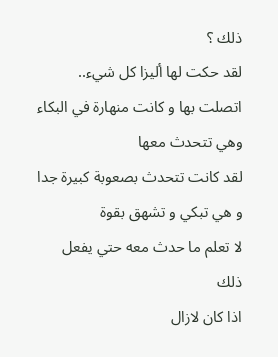ذلك ؟
لقد حكت لها أليزا كل شيء.. اتصلت بها و كانت منهارة في البكاء وهي تتحدث معها
لقد كانت تتحدث بصعوبة كبيرة جدا و هي تبكي و تشهق بقوة
لا تعلم ما حدث معه حتي يفعل ذلك
اذا كان لازال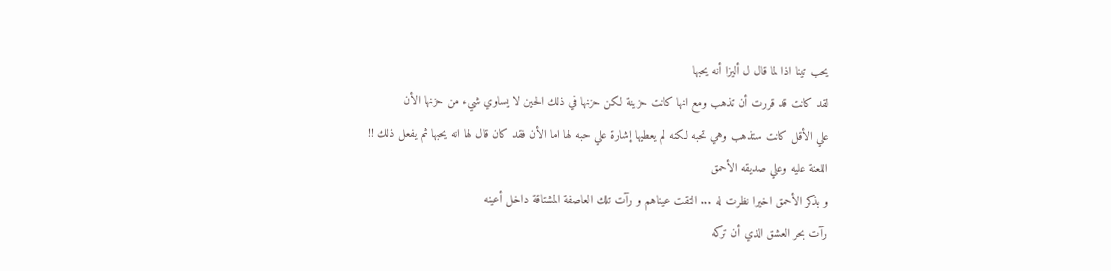يحب تينا اذا لما قال ل أليزا أنه يحبها
لقد كانت قد قررت أن تذهب ومع انها كانت حزينة لكن حزنها في ذلك الحين لا يساوي شيء من حزنها الأن
علي الأقل كانت ستذهب وهي تحبه لكنه لم يعطيها إشارة علي حبه لها اما الأن فقد كان قال لها انه يحبها ثم يفعل ذلك !!
اللعنة عليه وعلي صديقه الأحمق
و بذكر الأحمق اخيرا نظرت له ... التقت عيناهم و رآت تلك العاصفة المشتاقة داخل أعينه
رآت بحر العشق الذي أن تركه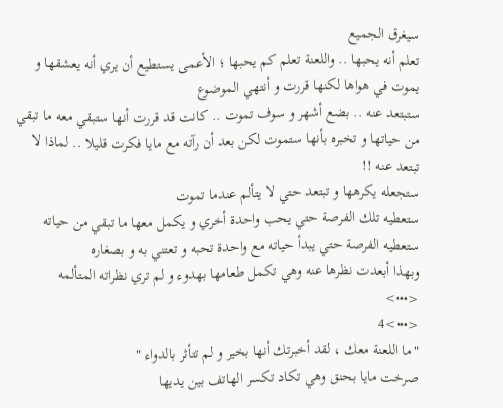سيغرق الجميع
تعلم أنه يحبها .. واللعنة تعلم كم يحبها ؛ الأعمى يستطيع أن يري أنه يعشقها و يموت في هواها لكنها قررت و أنتهي الموضوع
ستبتعد عنه .. بضع أشهر و سوف تموت .. كانت قد قررت أنها ستبقي معه ما تبقي من حياتها و تخبره بأنها ستموت لكن بعد أن رآته مع مايا فكرت قليلا .. لماذا لا تبتعد عنه !!
ستجعله يكرهها و تبتعد حتي لا يتألم عندما تموت
ستعطيه تلك الفرصة حتي يحب واحدة أخري و يكمل معها ما تبقي من حياته
ستعطيه الفرصة حتي يبدأ حياته مع واحدة تحبه و تعتني به و بصغاره
وبهذا أبعدت نظرها عنه وهي تكمل طعامها بهدوء و لم تري نظراته المتألمه
<•••>
<•••>4
"ما اللعنة معك ، لقد أخبرتك أنها بخير و لم تتأثر بالدواء "
صرخت مايا بحنق وهي تكاد تكسر الهاتف بين يديها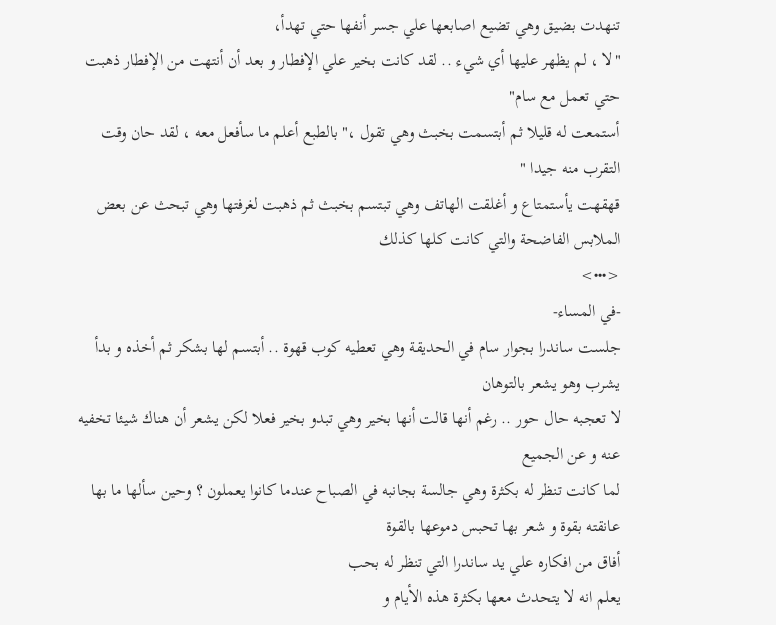تنهدت بضيق وهي تضيع اصابعها علي جسر أنفها حتي تهدأ،
"لا ، لم يظهر عليها أي شيء .. لقد كانت بخير علي الإفطار و بعد أن أنتهت من الإفطار ذهبت حتي تعمل مع سام"
أستمعت له قليلا ثم أبتسمت بخبث وهي تقول ،" بالطبع أعلم ما سأفعل معه ، لقد حان وقت التقرب منه جيدا "
قهقهت يأستمتاع و أغلقت الهاتف وهي تبتسم بخبث ثم ذهبت لغرفتها وهي تبحث عن بعض الملابس الفاضحة والتي كانت كلها كذلك
<•••>
-في المساء-
جلست ساندرا بجوار سام في الحديقة وهي تعطيه كوب قهوة .. أبتسم لها بشكر ثم أخذه و بدأ يشرب وهو يشعر بالتوهان
لا تعجبه حال حور .. رغم أنها قالت أنها بخير وهي تبدو بخير فعلا لكن يشعر أن هناك شيئا تخفيه عنه و عن الجميع
لما كانت تنظر له بكثرة وهي جالسة بجانبه في الصباح عندما كانوا يعملون ؟ وحين سألها ما بها عانقته بقوة و شعر بها تحبس دموعها بالقوة
أفاق من افكاره علي يد ساندرا التي تنظر له بحب
يعلم انه لا يتحدث معها بكثرة هذه الأيام و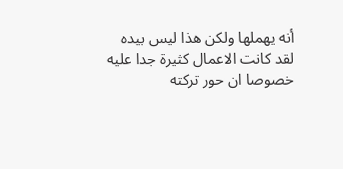أنه يهملها ولكن هذا ليس بيده
لقد كانت الاعمال كثيرة جدا عليه خصوصا ان حور تركته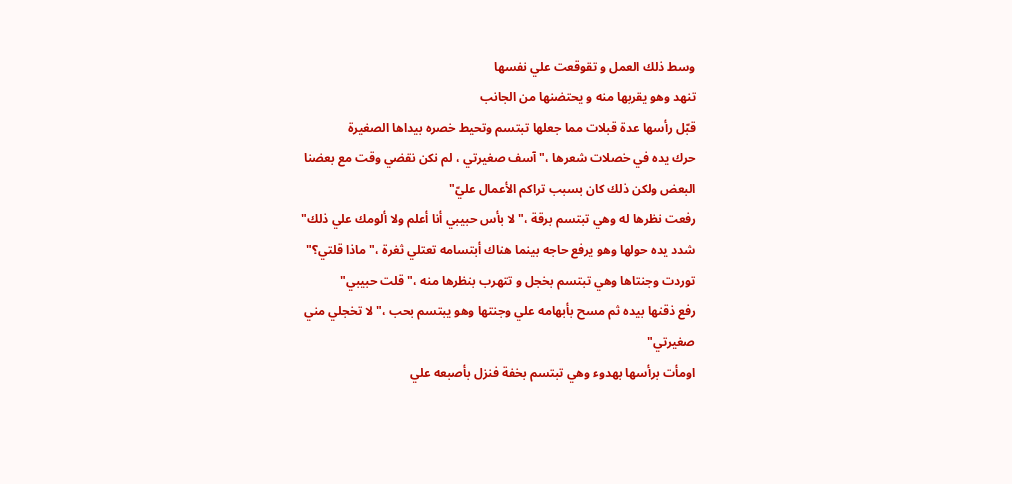وسط ذلك العمل و تقوقعت علي نفسها
تنهد وهو يقربها منه و يحتضنها من الجانب
قبّل رأسها عدة قبلات مما جعلها تبتسم وتحيط خصره بيداها الصغيرة
حرك يده في خصلات شعرها ،" آسف صغيرتي ، لم نكن نقضي وقت مع بعضنا البعض ولكن ذلك كان بسبب تراكم الأعمال عليّ"
رفعت نظرها له وهي تبتسم برقة ،" لا بأس حبيبي أنا أعلم ولا ألومك علي ذلك"
شدد يده حولها وهو يرفع حاجه بينما هناك أبتسامه تعتلي ثغرة ،" ماذا قلتي؟"
توردت وجنتاها وهي تبتسم بخجل و تتهرب بنظرها منه ،" قلت حبيبي"
رفع ذقنها بيده ثم مسح بأبهامه علي وجنتها وهو يبتسم بحب ،" لا تخجلي مني صغيرتي"
اومأت برأسها بهدوء وهي تبتسم بخفة فنزل بأصبعه علي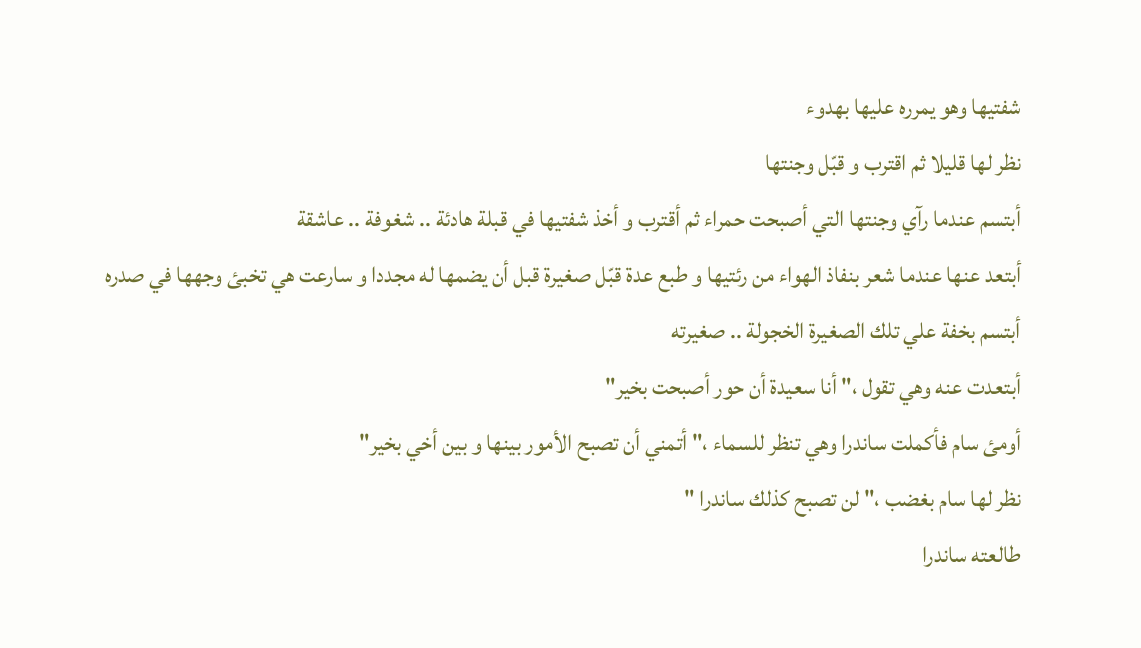شفتيها وهو يمرره عليها بهدوء
نظر لها قليلا ثم اقترب و قبّل وجنتها
أبتسم عندما رآي وجنتها التي أصبحت حمراء ثم أقترب و أخذ شفتيها في قبلة هادئة .. شغوفة .. عاشقة
أبتعد عنها عندما شعر بنفاذ الهواء من رئتيها و طبع عدة قبّل صغيرة قبل أن يضمها له مجددا و سارعت هي تخبئ وجهها في صدره
أبتسم بخفة علي تلك الصغيرة الخجولة .. صغيرته
أبتعدت عنه وهي تقول ،" أنا سعيدة أن حور أصبحت بخير"
أومئ سام فأكملت ساندرا وهي تنظر للسماء ،" أتمني أن تصبح الأمور بينها و بين أخي بخير"
نظر لها سام بغضب ،" لن تصبح كذلك ساندرا "
طالعته ساندرا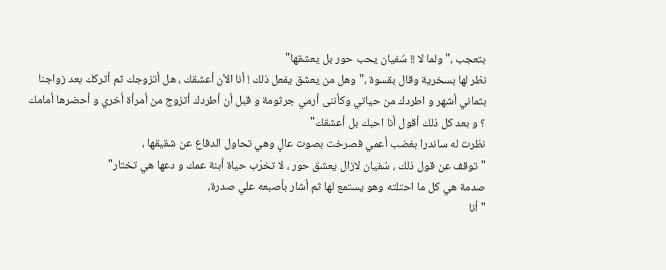بتعجب ،" ولما لا !! سُفيان يحب حور بل يعشقها"
نظر لها بسخرية وقال بقسوة ،" وهل من يعشق يفعل ذلك ! أنا الأن أعشقك ، هل أتزوجك ثم أتركك بعد زواجنا بثماني أشهر و اطردك من حياتي وكأننى أرمي جرثومة و قبل أن أطردك أتزوج من أمرأة أخري و أحضرها أمامك ؟ و بعد كل ذلك أقول أنا احبك بل أعشقك"
نظرت له ساندرا بغضب أعمي فصرخت بصوت عالٍ وهي تحاول الدفاع عن شقيقها ،
" توقف عن قول ذلك ، سُفيان لازال يعشق حور ، لا تخرّب حياة أبنة عمك و دعها هي تختار"
صدمة هي كل ما احتلته وهو يستمع لها ثم أشار بأصبعه علي صدرة،
" أنا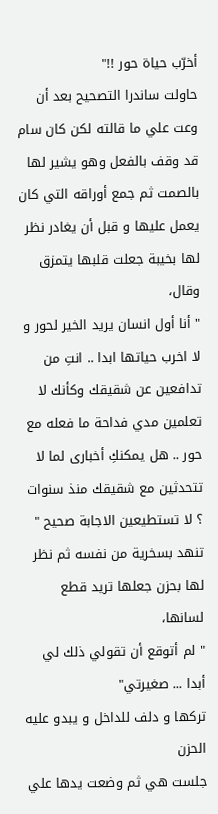أخرّب حياة حور !!"
حاولت ساندرا التصحيح بعد أن وعت علي ما قالته لكن كان سام قد وقف بالفعل وهو يشير لها بالصمت ثم جمع أوراقه التي كان يعمل عليها و قبل أن يغادر نظر لها بخيبة جعلت قلبها يتمزق وقال،
" أنا أول انسان يريد الخير لحور و لا اخرب حياتها ابدا .. انتِ من تدافعين عن شقيقك وكأنك لا تعلمين مدي فداحة ما فعله مع حور .. هل يمكنكِ أخبارى لما لا تتحدثين مع شقيقك منذ سنوات ؟ لا تستطيعين الاجابة صحيح "
تنهد بسخرية من نفسه ثم نظر لها بحزن جعلها تريد قطع لسانها،
" لم أتوقع أن تقولي ذلك لي أبدا ... صغيرتي"
تركها و دلف للداخل و يبدو عليه الحزن
جلست هي ثم وضعت يدها علي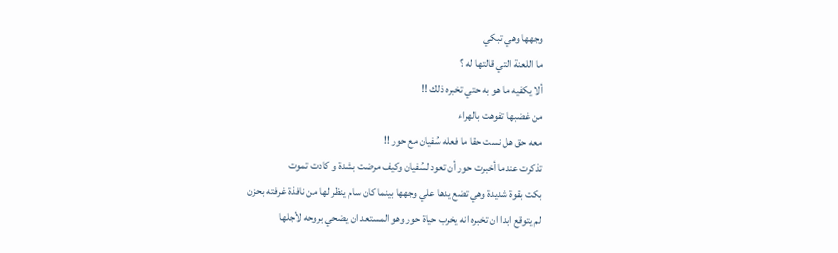وجهها وهي تبكي
ما اللعنة التي قالتها له ؟
ألا يكفيه ما هو به حتي تخبره ذلك !!
من غضبها تفوهت بالهراء
معه حق هل نست حقا ما فعله سُفيان مع حور !!
تذكرت عندما أخبرت حور أن تعود لسُفيان وكيف مرضت بشدة و كادت تموت
بكت بقوة شديدة وهي تضع يدها علي وجهها بينما كان سام ينظر لها من نافذة غرفته بحزن
لم يتوقع ابدا ان تخبره انه يخرب حياة حور وهو المستعد ان يضحي بروحه لأجلها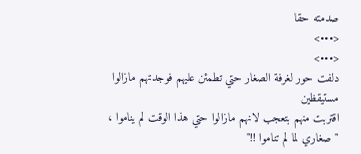صدمته حقا
<•••>
<•••>
دلفت حور لغرفة الصغار حتي تطمئن عليهم فوجدتهم مازالوا مستيقظين
اقتربت منهم بتعجب لانهم مازالوا حتي هذا الوقت لم يناموا ،
" صغاري لما لم تناموا !!"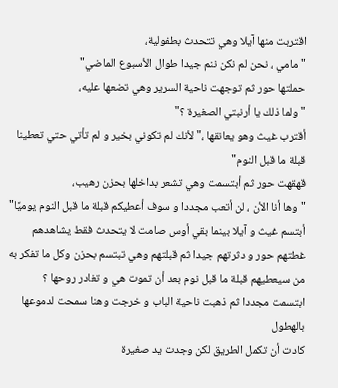اقتربت منها آيلا وهي تتحدث بطفولية،
"مامي ، نحن لم نكن ننم جيدا طوال الأسبوع الماضي"
حملتها حور ثم توجهت ناحية السرير وهي تضعها عليه،
" ولما ذلك يا أرنبتي الصغيرة ؟"
أقترب غيث وهو يعانقها ،" لأنك لم تكوني بخير و لم تأتي حتي تعطينا قبلة ما قبل النوم"
قهقهت حور ثم أبتسمت وهي تشعر بداخلها بحزن رهيب،
" وها أنا الأن ، لن أتعب مجددا و سوف أعطيكم قبلة ما قبل النوم يوميًا"
أبتسم غيث و آيلا بينما بقي أوس صامت لا يتحدث فقط يشاهدهم
غطتهم حور و دثرتهم جيدا ثم قبلتهم وهي تبتسم بحزن وكل ما تفكر به من سيعطيهم قبلة ما قبل نوم بعد أن تموت هي و تغادر روحها ؟
ابتسمت مجددا ثم ذهبت ناحية الباب و خرجت وهنا سمحت لدموعها بالهطول
كادت أن تكمل الطريق لكن وجدت يد صغيرة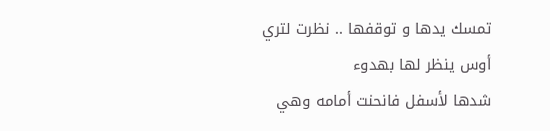تمسك يدها و توقفها .. نظرت لتري أوس ينظر لها بهدوء
شدها لأسفل فانحنت أمامه وهي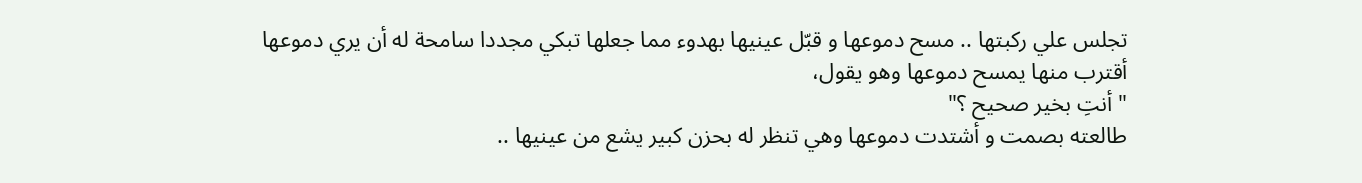تجلس علي ركبتها .. مسح دموعها و قبّل عينيها بهدوء مما جعلها تبكي مجددا سامحة له أن يري دموعها
أقترب منها يمسح دموعها وهو يقول،
" أنتِ بخير صحيح ؟"
طالعته بصمت و أشتدت دموعها وهي تنظر له بحزن كبير يشع من عينيها ..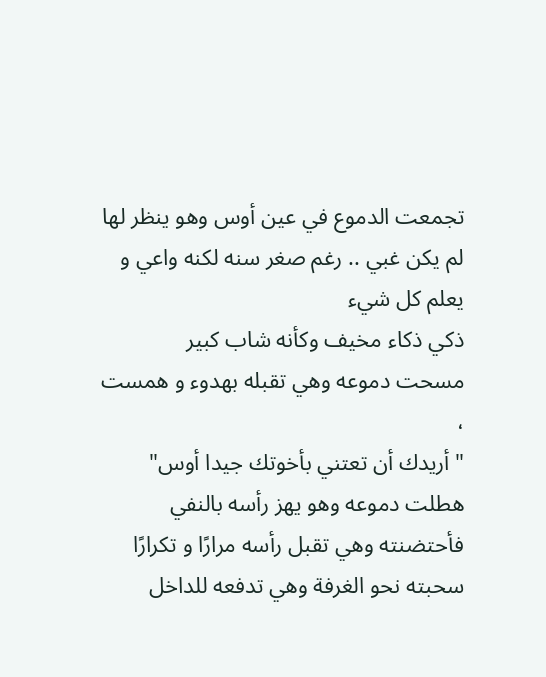تجمعت الدموع في عين أوس وهو ينظر لها
لم يكن غبي .. رغم صغر سنه لكنه واعي و يعلم كل شيء
ذكي ذكاء مخيف وكأنه شاب كبير
مسحت دموعه وهي تقبله بهدوء و همست ،
" أريدك أن تعتني بأخوتك جيدا أوس"
هطلت دموعه وهو يهز رأسه بالنفي فأحتضنته وهي تقبل رأسه مرارًا و تكرارًا
سحبته نحو الغرفة وهي تدفعه للداخل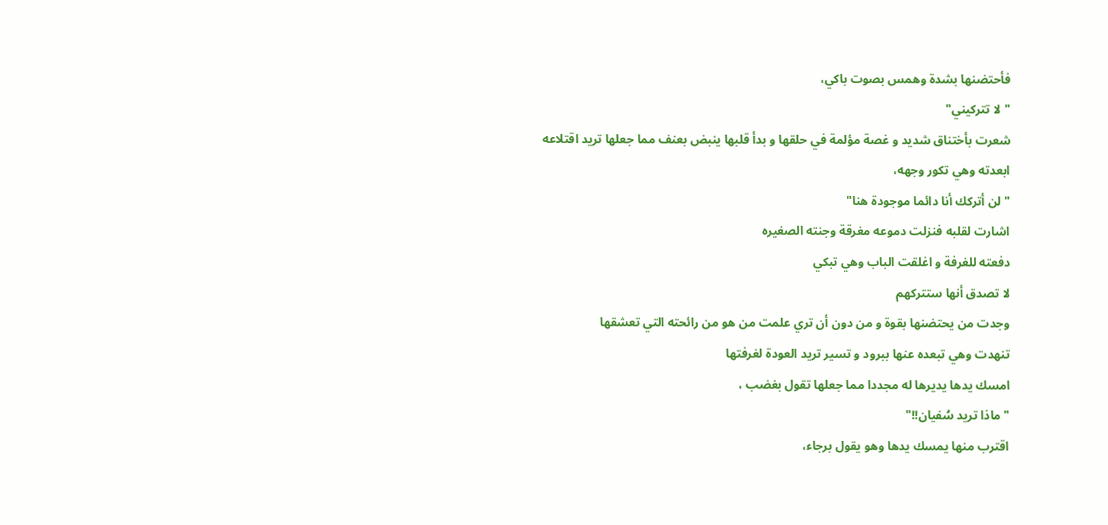فأحتضنها بشدة وهمس بصوت باكي،
" لا تتركيني"
شعرت بأختناق شديد و غصة مؤلمة في حلقها و بدأ قلبها ينبض بعنف مما جعلها تريد اقتلاعه
ابعدته وهي تكور وجهه،
" لن أتركك أنا دائما موجودة هنا"
اشارت لقلبه فنزلت دموعه مغرقة وجنته الصغيره
دفعته للغرفة و اغلقت الباب وهي تبكي
لا تصدق أنها ستتركهم
وجدت من يحتضنها بقوة و من دون أن تري علمت من هو من رائحته التي تعشقها
تنهدت وهي تبعده عنها ببرود و تسير تريد العودة لغرفتها
امسك يدها يديرها له مجددا مما جعلها تقول بغضب ،
" ماذا تريد سُفيان!!"
اقترب منها يمسك يدها وهو يقول برجاء،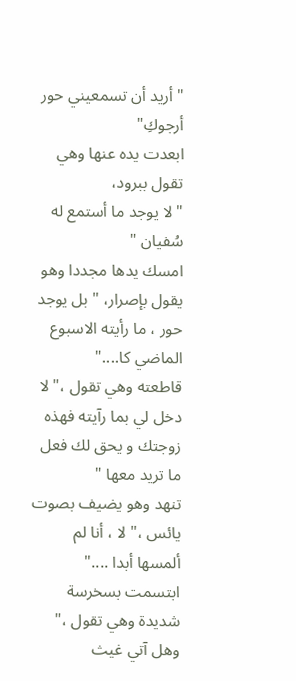" أريد أن تسمعيني حور أرجوكِ"
ابعدت يده عنها وهي تقول ببرود،
" لا يوجد ما أستمع له سُفيان "
امسك يدها مجددا وهو يقول بإصرار، " بل يوجد حور ، ما رأيته الاسبوع الماضي كا...."
قاطعته وهي تقول ،" لا دخل لي بما رآيته فهذه زوجتك و يحق لك فعل ما تريد معها "
تنهد وهو يضيف بصوت يائس ،" لا ، أنا لم ألمسها أبدا ...."
ابتسمت بسخرسة شديدة وهي تقول ،" وهل آتي غيث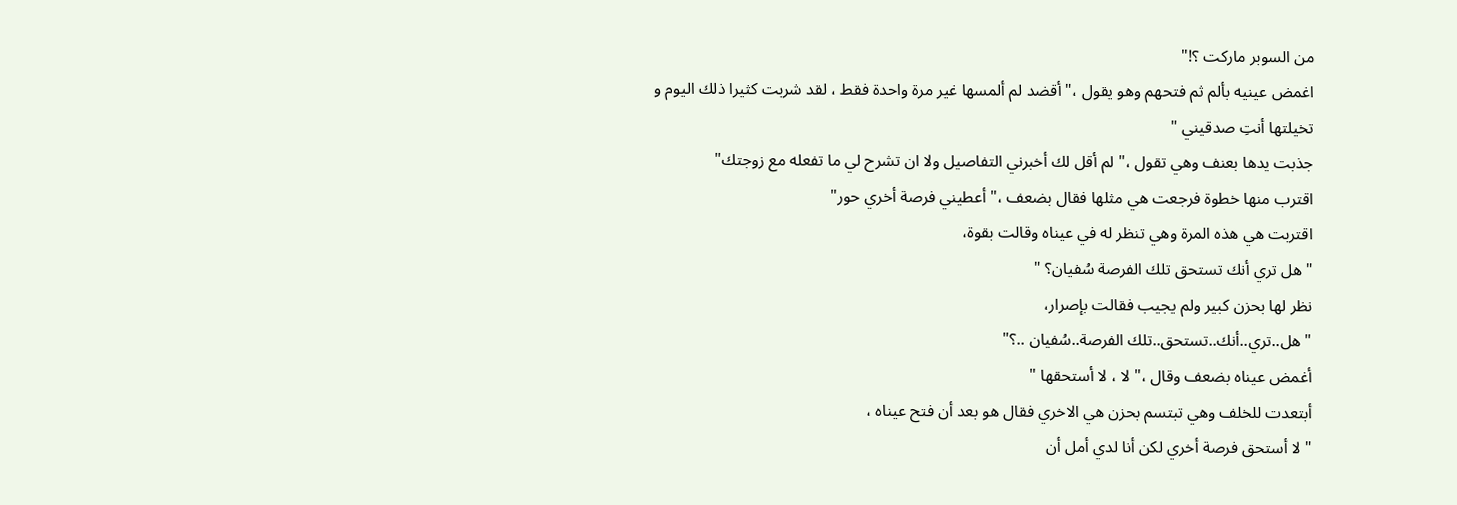من السوبر ماركت ؟!"
اغمض عينيه بألم ثم فتحهم وهو يقول ،" أقضد لم ألمسها غير مرة واحدة فقط ، لقد شربت كثيرا ذلك اليوم و تخيلتها أنتِ صدقيني "
جذبت يدها بعنف وهي تقول ،" لم أقل لك أخبرني التفاصيل ولا ان تشرح لي ما تفعله مع زوجتك"
اقترب منها خطوة فرجعت هي مثلها فقال بضعف ،" أعطيني فرصة أخري حور"
اقتربت هي هذه المرة وهي تنظر له في عيناه وقالت بقوة،
" هل تري أنك تستحق تلك الفرصة سُفيان؟ "
نظر لها بحزن كبير ولم يجيب فقالت بإصرار،
"هل..تري..أنك..تستحق..تلك الفرصة..سُفيان ..؟"
أغمض عيناه بضعف وقال ،" لا ، لا أستحقها "
أبتعدت للخلف وهي تبتسم بحزن هي الاخري فقال هو بعد أن فتح عيناه ،
" لا أستحق فرصة أخري لكن أنا لدي أمل أن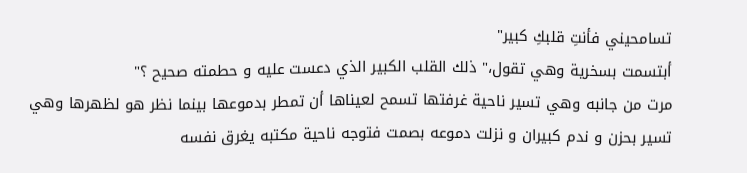تسامحيني فأنتِ قلبكِ كبير"
أبتسمت بسخرية وهي تقول،" ذلك القلب الكبير الذي دعست عليه و حطمته صحيح ؟"
مرت من جانبه وهي تسير ناحية غرفتها تسمح لعيناها أن تمطر بدموعها بينما نظر هو لظهرها وهي تسير بحزن و ندم كبيران و نزلت دموعه بصمت فتوجه ناحية مكتبه يغرق نفسه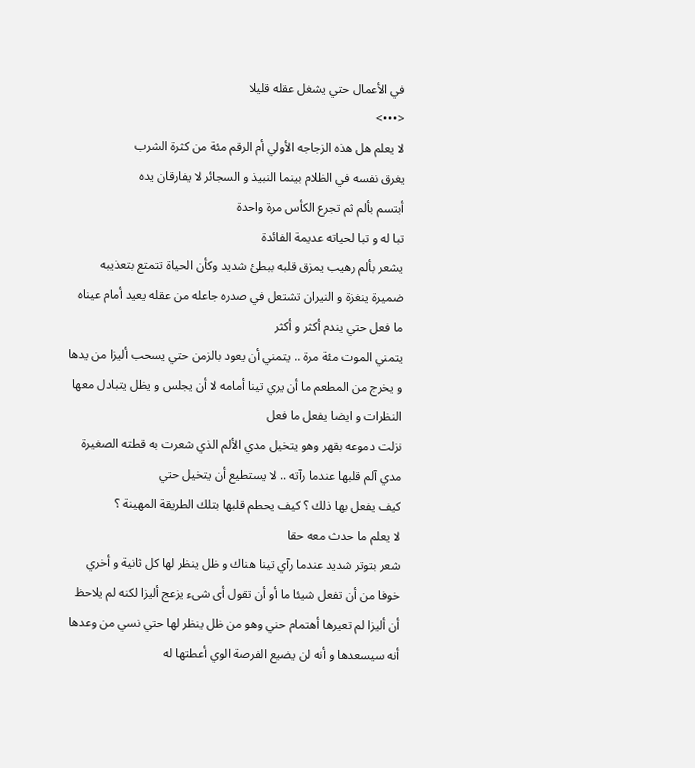في الأعمال حتي يشغل عقله قليلا
<•••>
لا يعلم هل هذه الزجاجه الأولي أم الرقم مئة من كثرة الشرب
يغرق نفسه في الظلام بينما النبيذ و السجائر لا يفارقان يده
أبتسم بألم ثم تجرع الكأس مرة واحدة
تبا له و تبا لحياته عديمة الفائدة
يشعر بألم رهيب يمزق قلبه ببطئ شديد وكأن الحياة تتمتع بتعذيبه
ضميرة ينغزة و النيران تشتعل في صدره جاعله من عقله يعيد أمام عيناه ما فعل حتي يندم أكثر و أكثر
يتمني الموت مئة مرة .. يتمني أن يعود بالزمن حتي يسحب أليزا من يدها و يخرج من المطعم ما أن يري تينا أمامه لا أن يجلس و يظل يتبادل معها النظرات و ايضا يفعل ما فعل
نزلت دموعه بقهر وهو يتخيل مدي الألم الذي شعرت به قطته الصغيرة
مدي آلم قلبها عندما رآته .. لا يستطيع أن يتخيل حتي
كيف يفعل بها ذلك ؟ كيف يحطم قلبها بتلك الطريقة المهينة ؟
لا يعلم ما حدث معه حقا
شعر بتوتر شديد عندما رآي تينا هناك و ظل ينظر لها كل ثانية و أخري خوفا من أن تفعل شيئا ما أو أن تقول أى شىء يزعج أليزا لكنه لم يلاحظ أن أليزا لم تعيرها أهتمام حني وهو من ظل ينظر لها حتي نسي من وعدها أنه سيسعدها و أنه لن يضيع الفرصة الوي أعطتها له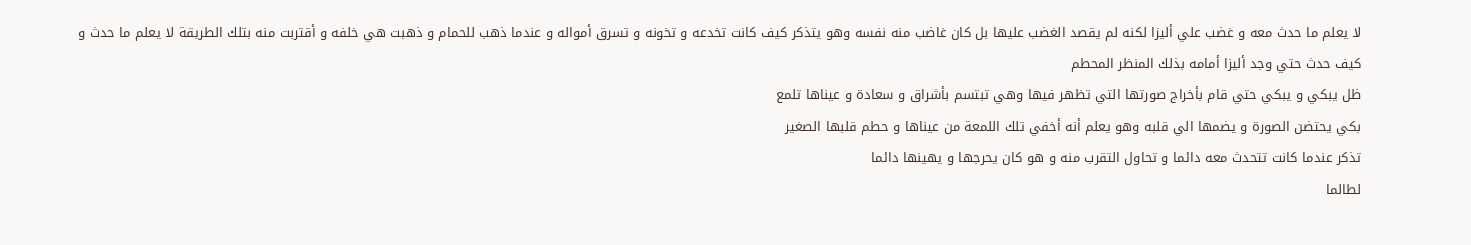لا يعلم ما حدث معه و غضب علي أليزا لكنه لم يقصد الغضب عليها بل كان غاضب منه نفسه وهو يتذكر كيف كانت تخدعه و تخونه و تسرق أمواله و عندما ذهب للحمام و ذهبت هي خلفه و أقتربت منه بتلك الطريقة لا يعلم ما حدث و كيف حدث حتي وجد أليزا أمامه بذلك المنظر المحطم
ظل يبكي و يبكي حتي قام بأخراج صورتها التي تظهر فيها وهي تبتسم بأشراق و سعادة و عيناها تلمع
بكي يحتضن الصورة و يضمها الي قلبه وهو يعلم أنه أخفي تلك اللمعة من عيناها و حطم قلبها الصغير
تذكر عندما كانت تتحدث معه دائما و تحاول التقرب منه و هو كان يحرجها و يهينها دائما
لطالما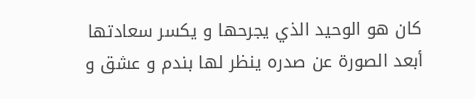كان هو الوحيد الذي يجرحها و يكسر سعادتها
أبعد الصورة عن صدره ينظر لها بندم و عشق و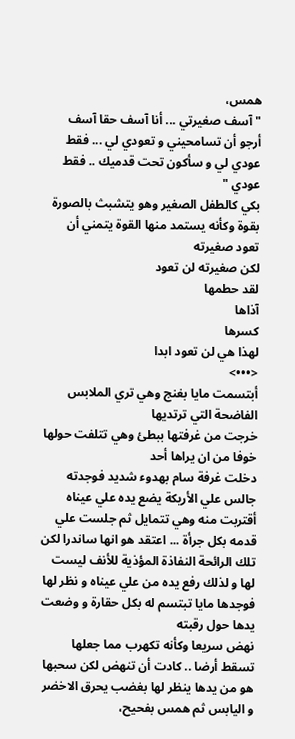همس،
" آسف صغيرتي ... أنا آسف حقا آسف أرجو أن تسامحيني و تعودي لي ... فقط عودي لي و سأكون تحت قدميك .. فقط عودي "
بكي كالطفل الصغير وهو يتشبث بالصورة بقوة وكأنه يستمد منها القوة يتمني أن تعود صغيرته
لكن صغيرته لن تعود
لقد حطمها
آذاها
كسرها
لهذا هي لن تعود ابدا
<•••>
أبتسمت مايا بغنج وهي تري الملابس الفاضحة التي ترتديها
خرجت من غرفتها ببطئ وهي تتلفت حولها خوفا من ان يراها أحد
دخلت غرفة سام بهدوء شديد فوجدته جالس علي الأريكة يضع يده علي عيناه
أقتربت منه وهي تتمايل ثم جلست علي قدمه بكل جرأة ... اعتقد هو انها ساندرا لكن تلك الرائحة النفاذة المؤذية للأنف ليست لها و لذلك رفع يده من علي عيناه و نظر لها فوجدها مايا تبتسم له بكل حقارة و وضعت يدها حول رقبته
نهض سريعا وكأنه تكهرب مما جعلها تسقط أرضا .. كادت أن تنهض لكن سحبها هو من يدها ينظر لها بغضب يحرق الاخضر و اليابس ثم همس بفحيح،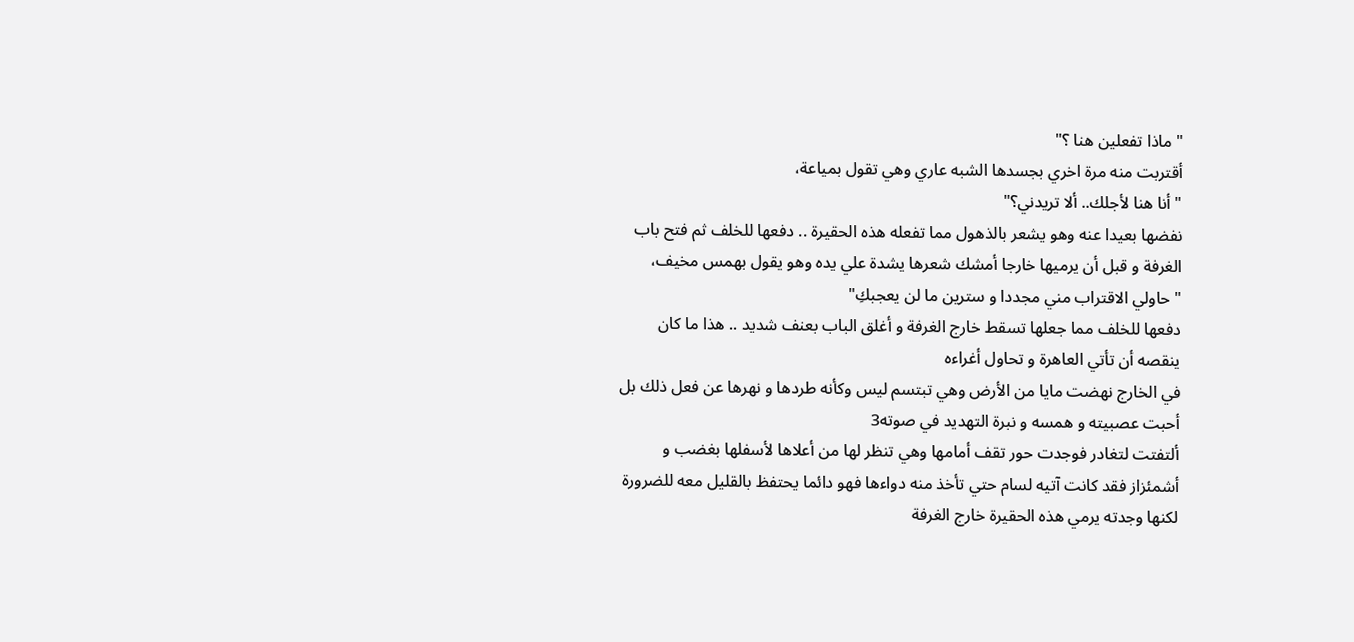" ماذا تفعلين هنا ؟"
أقتربت منه مرة اخري بجسدها الشبه عاري وهي تقول بمياعة،
" أنا هنا لأجلك.. ألا تريدني؟"
نفضها بعيدا عنه وهو يشعر بالذهول مما تفعله هذه الحقيرة .. دفعها للخلف ثم فتح باب الغرفة و قبل أن يرميها خارجا أمشك شعرها يشدة علي يده وهو يقول بهمس مخيف،
" حاولي الاقتراب مني مجددا و سترين ما لن يعجبكِ"
دفعها للخلف مما جعلها تسقط خارج الغرفة و أغلق الباب بعنف شديد .. هذا ما كان ينقصه أن تأتي العاهرة و تحاول أغراءه
في الخارج نهضت مايا من الأرض وهي تبتسم ليس وكأنه طردها و نهرها عن فعل ذلك بل أحبت عصبيته و همسه و نبرة التهديد في صوته3
ألتفتت لتغادر فوجدت حور تقف أمامها وهي تنظر لها من أعلاها لأسفلها بغضب و أشمئزاز فقد كانت آتيه لسام حتي تأخذ منه دواءها فهو دائما يحتفظ بالقليل معه للضرورة لكنها وجدته يرمي هذه الحقيرة خارج الغرفة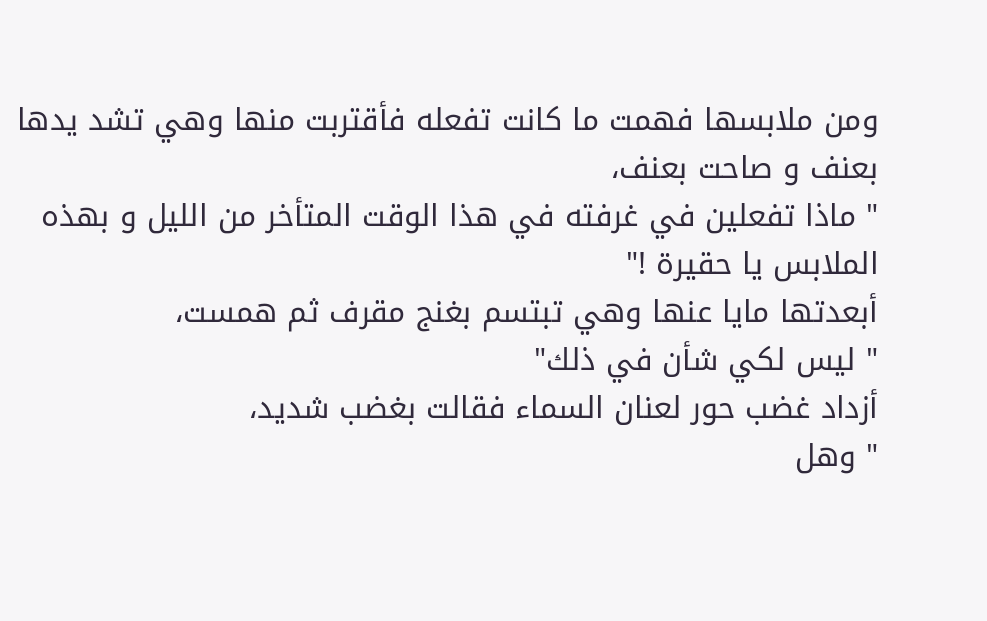ومن ملابسها فهمت ما كانت تفعله فأقتربت منها وهي تشد يدها بعنف و صاحت بعنف،
" ماذا تفعلين في غرفته في هذا الوقت المتأخر من الليل و بهذه الملابس يا حقيرة !"
أبعدتها مايا عنها وهي تبتسم بغنج مقرف ثم همست،
" ليس لكي شأن في ذلك"
أزداد غضب حور لعنان السماء فقالت بغضب شديد،
" وهل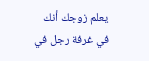يعلم زوجك أنك في غرفة رجل في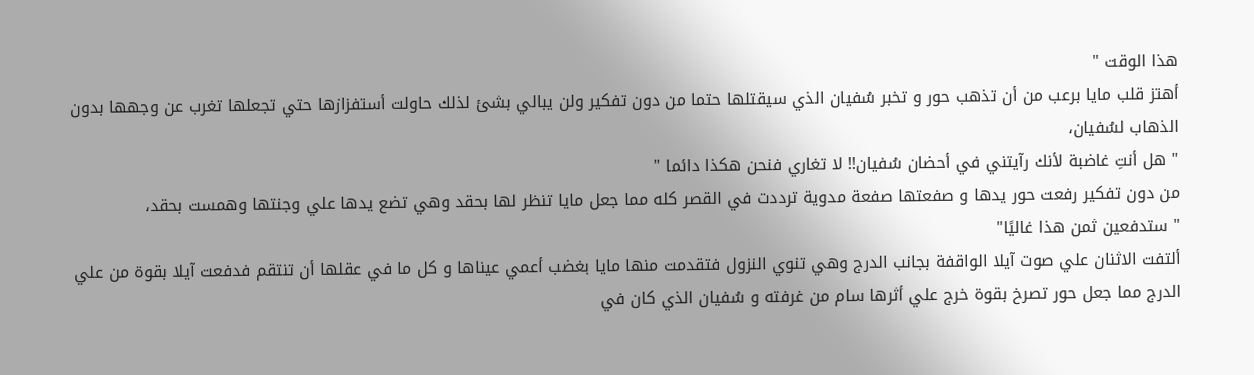هذا الوقت "
أهتز قلب مايا برعب من أن تذهب حور و تخبر سُفيان الذي سيقتلها حتما من دون تفكير ولن يبالي بشئ لذلك حاولت أستفزازها حتي تجعلها تغرب عن وجهها بدون الذهاب لسُفيان،
" هل أنتِ غاضبة لأنك رآيتني في أحضان سُفيان!! لا تغاري فنحن هكذا دائما "
من دون تفكير رفعت حور يدها و صفعتها صفعة مدوية ترددت في القصر كله مما جعل مايا تنظر لها بحقد وهي تضع يدها علي وجنتها وهمست بحقد،
" ستدفعين ثمن هذا غاليًا"
ألتفت الاثنان علي صوت آيلا الواقفة بجانب الدرج وهي تنوي النزول فتقدمت منها مايا بغضب أعمي عيناها و كل ما في عقلها أن تنتقم فدفعت آيلا بقوة من علي الدرج مما جعل حور تصرخ بقوة خرج علي أثرها سام من غرفته و سُفيان الذي كان في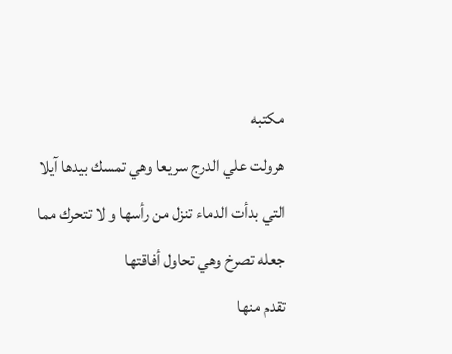مكتبه
هرولت علي الدرج سريعا وهي تمسك بيدها آيلا التي بدأت الدماء تنزل من رأسها و لا تتحرك مما جعله تصرخ وهي تحاول أفاقتها
تقدم منها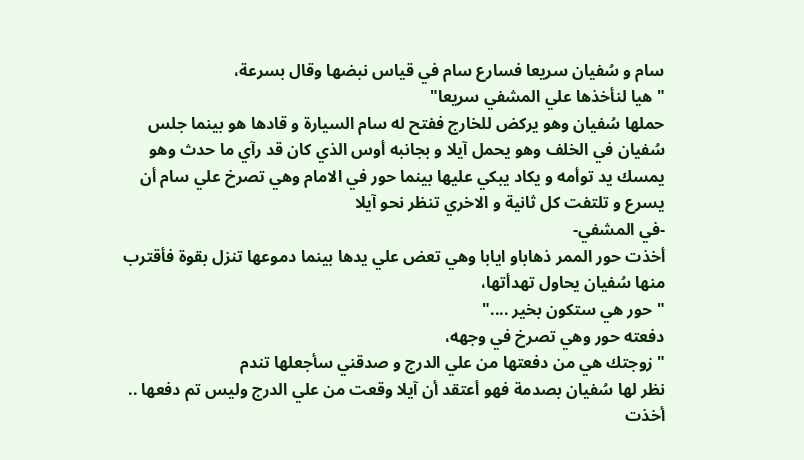سام و سُفيان سريعا فسارع سام في قياس نبضها وقال بسرعة،
" هيا لنأخذها علي المشفي سريعا"
حملها سُفيان وهو يركض للخارج ففتح له سام السيارة و قادها هو بينما جلس سُفيان في الخلف وهو يحمل آيلا و بجانبه أوس الذي كان قد رآي ما حدث وهو يمسك يد توأمه و يكاد يبكي عليها بينما حور في الامام وهي تصرخ علي سام أن يسرع و تلتفت كل ثانية و الاخري تنظر نحو آيلا
-في المشفي-
أخذت حور الممر ذهاباو ايابا وهي تعض علي يدها بينما دموعها تنزل بقوة فأقترب منها سُفيان يحاول تهدأتها،
" حور هي ستكون بخير ...."
دفعته حور وهي تصرخ في وجهه،
" زوجتك هي من دفعتها من علي الدرج و صدقني سأجعلها تندم
نظر لها سُفيان بصدمة فهو أعتقد أن آيلا وقعت من علي الدرج وليس تم دفعها .. أخذت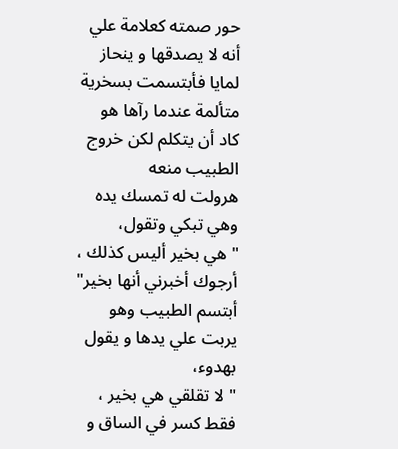حور صمته كعلامة علي أنه لا يصدقها و ينحاز لمايا فأبتسمت بسخرية متألمة عندما رآها هو كاد أن يتكلم لكن خروج الطبيب منعه
هرولت له تمسك يده وهي تبكي وتقول،
" هي بخير أليس كذلك ، أرجوك أخبرني أنها بخير"
أبتسم الطبيب وهو يربت علي يدها و يقول بهدوء،
" لا تقلقي هي بخير ، فقط كسر في الساق و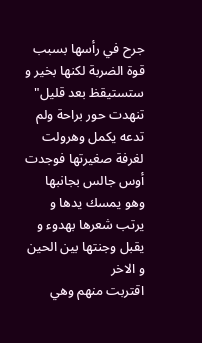جرح في رأسها بسبب قوة الضربة لكنها بخير و ستستيقظ بعد قليل"
تنهدت حور براحة ولم تدعه يكمل وهرولت لغرفة صغيرتها فوجدت أوس جالس بجانبها وهو يمسك يدها و يرتب شعرها بهدوء و يقبل وجنتها بين الحين و الاخر
اقتربت منهم وهي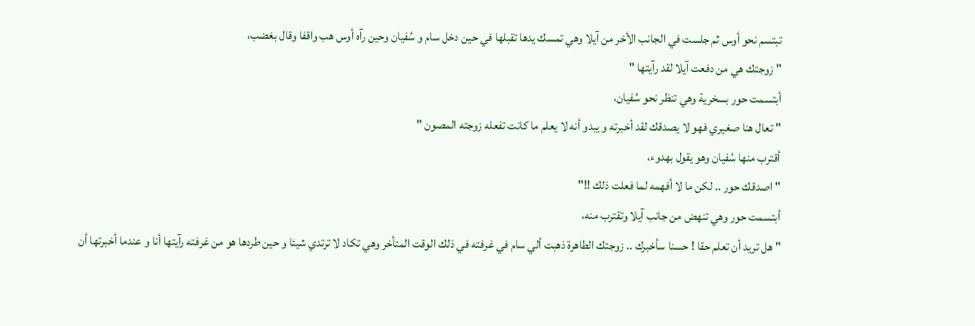تبتسم نحو أوس ثم جلست في الجانب الأخر من آيلا وهي تمسك يدها تقبلها في حين دخل سام و سُفيان وحين رآه أوس هب واقفا وقال بغضب،
" زوجتك هي من دفعت آيلا لقد رآيتها "
أبتسمت حور بسخرية وهي تنظر نحو سُفيان،
" تعال هنا صغيري فهو لا يصدقك لقد أخبرته و يبدو أنه لا يعلم ما كانت تفعله زوجته المصون "
أقترب منها سُفيان وهو يقول بهدوء،
" اصدقك حور .. لكن ما لا أفهمه لما فعلت ذلك !!"
أبتسمت حور وهي تنهض من جانب آيلا وتقترب منه،
" هل تريد أن تعلم حقا ! حسنا سأخبرك .. زوجتك الطاهرة ذهبت ألي سام في غرفته في ذلك الوقت المتأخر وهي تكاد لا ترتدي شيئا و حين طردها هو من غرفته رآيتها أنا و عندما أخبرتها أن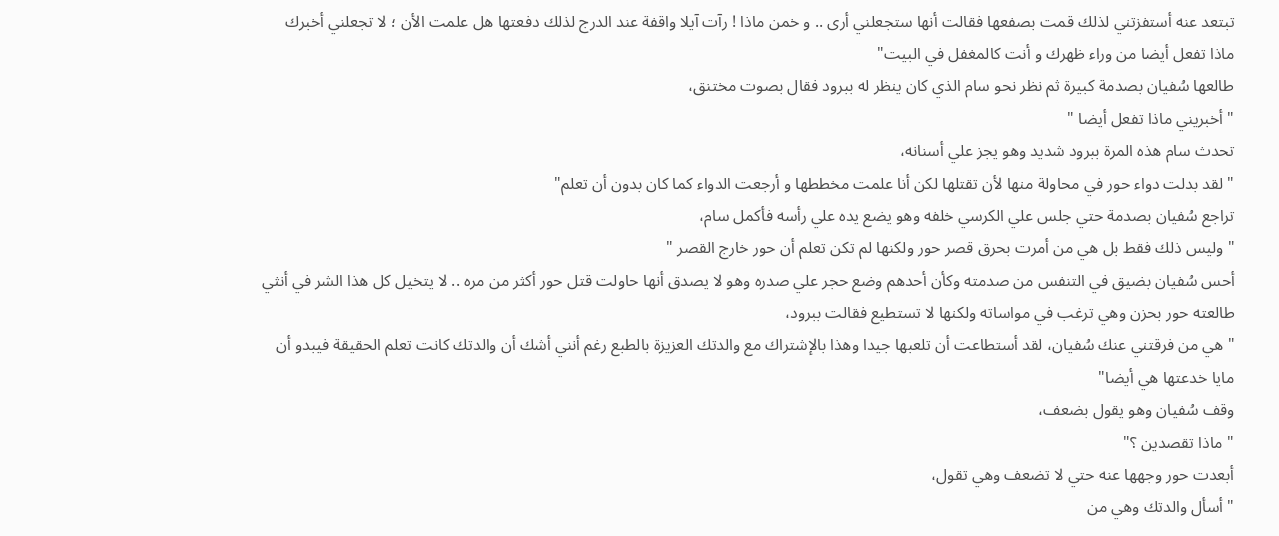تبتعد عنه أستفزتني لذلك قمت بصفعها فقالت أنها ستجعلني أرى .. و خمن ماذا ! رآت آيلا واقفة عند الدرج لذلك دفعتها هل علمت الأن ؛ لا تجعلني أخبرك ماذا تفعل أيضا من وراء ظهرك و أنت كالمغفل في البيت"
طالعها سُفيان بصدمة كبيرة ثم نظر نحو سام الذي كان ينظر له ببرود فقال بصوت مختنق،
" أخبريني ماذا تفعل أيضا "
تحدث سام هذه المرة ببرود شديد وهو يجز علي أسنانه،
" لقد بدلت دواء حور في محاولة منها لأن تقتلها لكن أنا علمت مخططها و أرجعت الدواء كما كان بدون أن تعلم"
تراجع سُفيان بصدمة حتي جلس علي الكرسي خلفه وهو يضع يده علي رأسه فأكمل سام،
" وليس ذلك فقط بل هي من أمرت بحرق قصر حور ولكنها لم تكن تعلم أن حور خارج القصر "
أحس سُفيان بضيق في التنفس من صدمته وكأن أحدهم وضع حجر علي صدره وهو لا يصدق أنها حاولت قتل حور أكثر من مره .. لا يتخيل كل هذا الشر في أنثي
طالعته حور بحزن وهي ترغب في مواساته ولكنها لا تستطيع فقالت ببرود،
" هي من فرقتني عنك سُفيان، لقد أستطاعت أن تلعبها جيدا وهذا بالإشتراك مع والدتك العزيزة بالطبع رغم أنني أشك أن والدتك كانت تعلم الحقيقة فيبدو أن مايا خدعتها هي أيضا"
وقف سُفيان وهو يقول بضعف،
" ماذا تقصدين ؟"
أبعدت حور وجهها عنه حتي لا تضعف وهي تقول،
" أسأل والدتك وهي من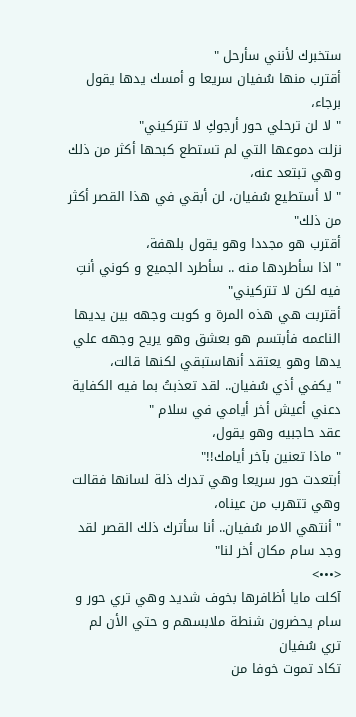ستخبرك لأنني سأرحل "
أقترب منها سُفيان سريعا و أمسك يدها يقول برجاء،
" لا لن ترحلي حور أرجوكِ لا تتركيني"
نزلت دموعها التي لم تستطع كبحها أكثر من ذلك وهي تبتعد عنه،
" لا أستطيع سُفيان، لن أبقي في هذا القصر أكثر من ذلك"
أقترب هو مجددا وهو يقول بلهفة،
" اذا سأطردها منه .. سأطرد الجميع و كوني أنتِ فيه لكن لا تتركيني"
أقتربت هي هذه المرة و كوبت وجهه بين يديها الناعمه فأبتسم هو بعشق وهو يريح وجهه علي يدها وهو يعتقد أنهاستبقي لكنها قالت،
" يكفي أذي سُفيان.. لقد تعذبتُ بما فيه الكفاية دعني أعيش أخر أيامي في سلام "
عقد حاجبيه وهو يقول،
" ماذا تعنين بآخر أيامك!!"
أبتعدت حور سريعا وهي تدرك ذلة لسانها فقالت وهي تتهرب من عيناه،
" أنتهي الامر سُفيان.. أنا سأترك ذلك القصر لقد وجد سام مكان أخر لنا"
<•••>
آكلت مايا أظافرها بخوف شديد وهي تري حور و سام يحضرون شنطة ملابسهم و حتي الأن لم تري سُفيان
تكاد تموت خوفا من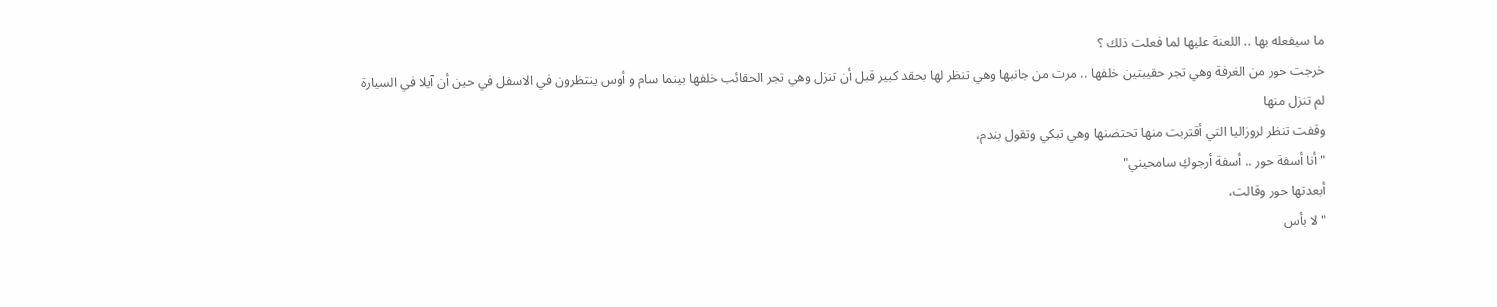ما سيفعله بها .. اللعنة عليها لما فعلت ذلك ؟
خرجت حور من الغرفة وهي تجر حقيبتين خلفها .. مرت من جانبها وهي تنظر لها بحقد كبير قبل أن تنزل وهي تجر الحقائب خلفها بينما سام و أوس ينتظرون في الاسفل في حين أن آيلا في السيارة لم تنزل منها
وقفت تنظر لروزاليا التي أقتربت منها تحتضنها وهي تبكي وتقول بندم،
" أنا أسفة حور .. أسفة أرجوكِ سامحيني"
أبعدتها حور وقالت،
" لا بأس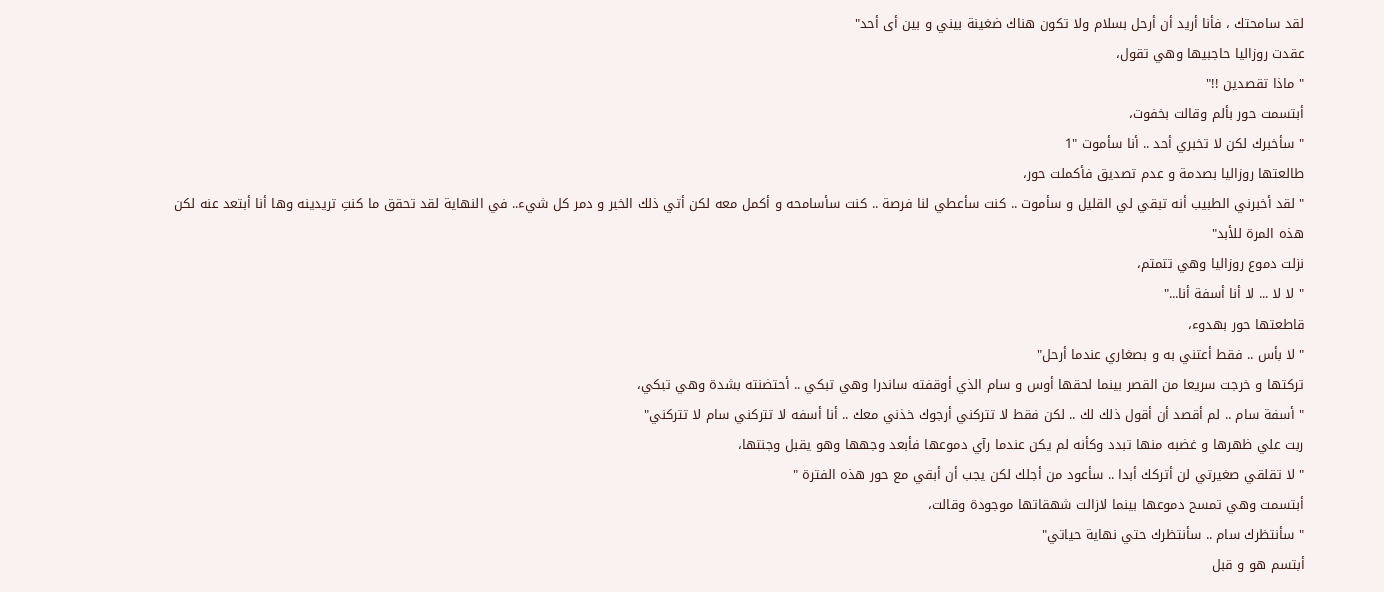لقد سامحتك ، فأنا أريد أن أرحل بسلام ولا تكون هناك ضغينة بيني و بين أى أحد"
عقدت روزاليا حاجبيها وهي تقول،
" ماذا تقصدين !!"
أبتسمت حور بألم وقالت بخفوت،
" سأخبرك لكن لا تخبري أحد .. أنا سأموت "1
طالعتها روزاليا بصدمة و عدم تصديق فأكملت حور،
" لقد أخبرني الطبيب أنه تبقي لي القليل و سأموت .. كنت سأعطي لنا فرصة .. كنت سأسامحه و أكمل معه لكن أتي ذلك الخبر و دمر كل شيء.. في النهاية لقد تحقق ما كنتِ تريدينه وها أنا أبتعد عنه لكن هذه المرة للأبد"
نزلت دموع روزاليا وهي تتمتم،
" لا لا ... لا أنا أسفة أنا..."
قاطعتها حور بهدوء،
" لا بأس .. فقط أعتني به و بصغاري عندما أرحل"
تركتها و خرجت سريعا من القصر بينما لحقها أوس و سام الذي أوقفته ساندرا وهي تبكي .. أحتضنته بشدة وهي تبكي،
" أسفة سام .. لم أقصد أن أقول ذلك لك .. لكن فقط لا تتركني أرجوك خذني معك .. أنا أسفه لا تتركني سام لا تتركني"
ربت علي ظهرها و غضبه منها تبدد وكأنه لم يكن عندما رآي دموعها فأبعد وجهها وهو يقبل وجنتها،
" لا تقلقي صغيرتي لن أتركك أبدا .. سأعود من أجلك لكن يجب أن أبقي مع حور هذه الفترة "
أبتسمت وهي تمسح دموعها بينما لازالت شهقاتها موجودة وقالت،
" سأنتظرك سام .. سأنتظرك حتي نهاية حياتي"
أبتسم هو و قبل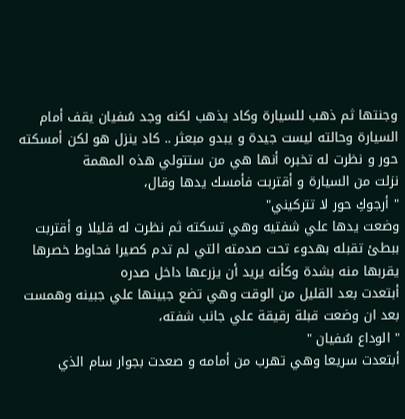وجنتها ثم ذهب للسيارة وكاد يذهب لكنه وجد سُفيان يقف أمام السيارة وحالته ليست جيدة و يبدو مبعثر .. كاد ينزل هو لكن أمسكته حور و نظرت له تخبره أنها هي من ستتولي هذه المهمة
نزلت من السيارة و أقتربت فأمسك يدها وقال،
" أرجوكِ حور لا تتركيني"
وضعت يدها علي شفتيه وهي تسكته ثم نظرت له قليلا و أقتربت ببطئ تقبله بهدوء تحت صدمته التي لم تدم كصيرا فحاوط خصرها يقربها منه بشدة وكأنه يريد أن يزرعها داخل صدره
أبتعدت بعد القليل من الوقت وهي تضع جبينها علي جبينه وهمست بعد ان وضعت قبلة رقيقة علي جانب شفته،
" الوداع سُفيان "
أبتعدت سريعا وهي تهرب من أمامه و صعدت بجوار سام الذي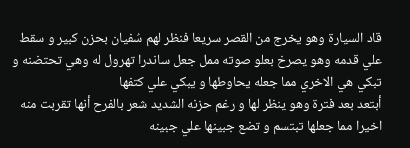قاد السيارة وهو يخرج من القصر سريعا فنظر لهم سُفيان بحزن كبير و سقط علي قدمه وهو يصرخ بعلو صوته ممل جعل ساندرا تهرول له وهي تحتضنه و تبكي هي الاخري مما جعله يحاوطها و يبكي علي كتفها
أبتعد بعد فترة وهو ينظر لها و رغم حزنه الشديد شعر بالفرح أنها تقربت منه اخيرا مما جعلها تبتسم و تضع جبينها علي جبينه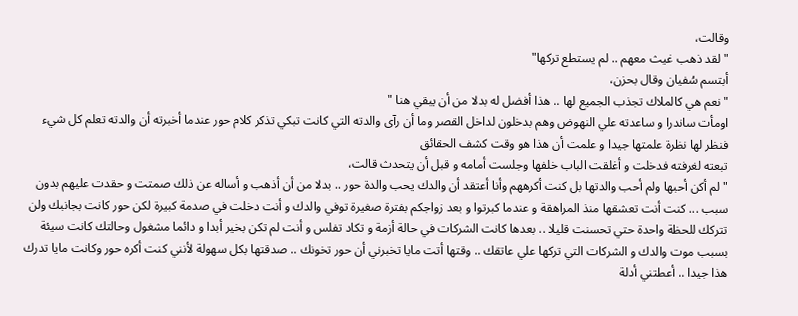وقالت،
" لقد ذهب غيث معهم .. لم يستطع تركها"
أبتسم سُفيان وقال بحزن،
" نعم هي كالملاك تجذب الجميع لها .. هذا أفضل له بدلا من أن يبقي هنا "
اومأت ساندرا و ساعدته علي النهوض وهم بدخلون لداخل القصر وما أن رآى والدته التي كانت تبكي تذكر كلام حور عندما أخبرته أن والدته تعلم كل شيء فنظر لها نظرة علمتها جيدا و علمت أن هذا هو وقت كشف الحقائق
تبعته لغرفته فدخلت و أغلقت الباب خلفها وجلست أمامه و قبل أن يتحدث قالت،
" لم أكن أحبها ولم أحب والدتها بل كنت أكرههم وأنا أعتقد أن والدك يحب والدة حور .. بدلا من أن أذهب و أساله عن ذلك صمتت و حقدت عليهم بدون سبب ... كنت أنت تعشقها منذ المراهقة و عندما كبرتوا و بعد زواجكم بفترة صغيرة توفي والدك و أنت دخلت في صدمة كبيرة لكن حور كانت بجانبك ولن تتركك للحظة واحدة حتي تحسنت قليلا .. بعدها كانت الشركات في حالة أزمة و تكاد تفلس و أنت لم تكن بخير أبدا و دائما مشغول وحالتك كانت سيئة بسبب موت والدك و الشركات التي تركها علي عاتقك .. وقتها أتت مايا تخبرني أن حور تخونك .. صدقتها بكل سهولة لأنني كنت أكره حور وكانت مايا تدرك هذا جيدا .. أعطتني أدلة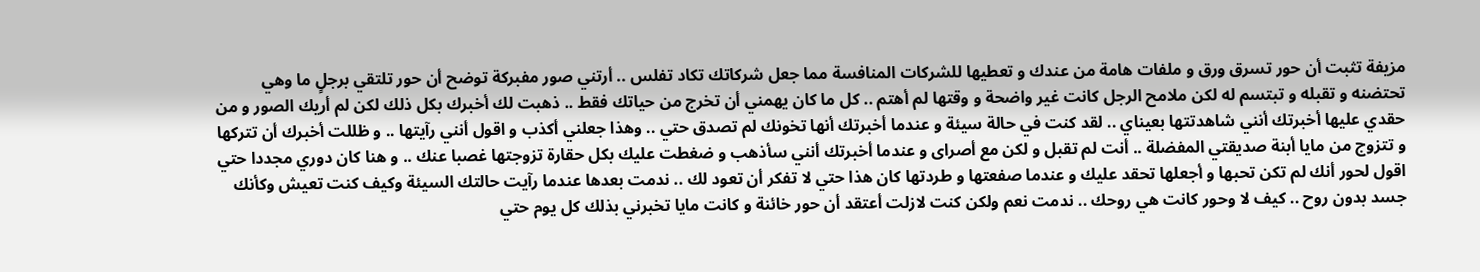مزيفة تثبت أن حور تسرق ورق و ملفات هامة من عندك و تعطيها للشركات المنافسة مما جعل شركاتك تكاد تفلس .. أرتني صور مفبركة توضح أن حور تلتقي برجلٍ ما وهي تحتضنه و تقبله و تبتسم له لكن ملامح الرجل كانت غير واضحة و وقتها لم أهتم .. كل ما كان يهمني أن تخرج من حياتك فقط .. ذهبت لك أخبرك بكل ذلك لكن لم أريك الصور و من حقدي عليها أخبرتك أنني شاهدتتها بعيناي .. لقد كنت في حالة سيئة و عندما أخبرتك أنها تخونك لم تصدق حتي .. وهذا جعلني أكذب و اقول أنني رآيتها .. و ظللت أخبرك أن تتركها و تتزوج من مايا أبنة صديقتي المفضلة .. أنت لم تقبل و لكن مع أصراى و عندما أخبرتك أنني سأذهب و ضغطت عليك بكل حقارة تزوجتها غصبا عنك .. و هنا كان دوري مجددا حتي اقول لحور أنك لم تكن تحبها و أجعلها تحقد عليك و عندما صفعتها و طردتها كان هذا حتي لا تفكر أن تعود لك .. ندمت بعدها عندما رآيت حالتك السيئة وكيف كنت تعيش وكأنك جسد بدون روح .. كيف لا وحور كانت هي روحك .. ندمت نعم ولكن كنت لازلت أعتقد أن حور خائنة و كانت مايا تخبرني بذلك كل يوم حتي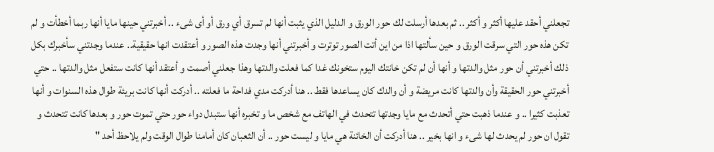تجعلني أحقد عليها أكثر و أكثر .. ثم بعدها أرسلت لك حور الورق و الدليل الذي يثبت أنها لم تسرق أي ورق أو أى شىء .. أخبرتني حينها مايا أنها ربما أخطأت و لم تكن هذه حور التي سرقت الورق و حين سألتها اذا من اين أتت الصور توترت و أخبرتني أنها وجدت هذه الصور و أعتقدت انها حقيقية.. عندما وجدتني سأخبرك بكل ذلك أخبرتني أن حور مثل والدتها و أنها أن لم تكن خانتك اليوم ستخونك غدا كما فعلت والدتها وهذا جعلني أصمت و أعتقد أنها كانت ستفعل مثل والدتها .. حتي أخبرتني حور الحقيقة وأن والدتها كانت مريضة و أن والدك كان يساعدها فقط .. هنا أدركت مدي فداحة ما فعلته .. أدركت أنها كانت بريئة طوال هذه السنوات و أنها تعذبت كثيرا .. و عندما ذهبت حتي أتحدث مع مايا وجدتها تتحدث في الهاتف مع شخص ما و تخبره أنها ستبدل دواء حور حتي تموت حور و بعدها كانت تتحدث و تقول ان حور لم يحدث لها شىء و انها بخير .. هنا أدركت أن الخائنة هي مايا و ليست حور .. أن الثعبان كان أمامنا طوال الوقت ولم يلاحظ أحد "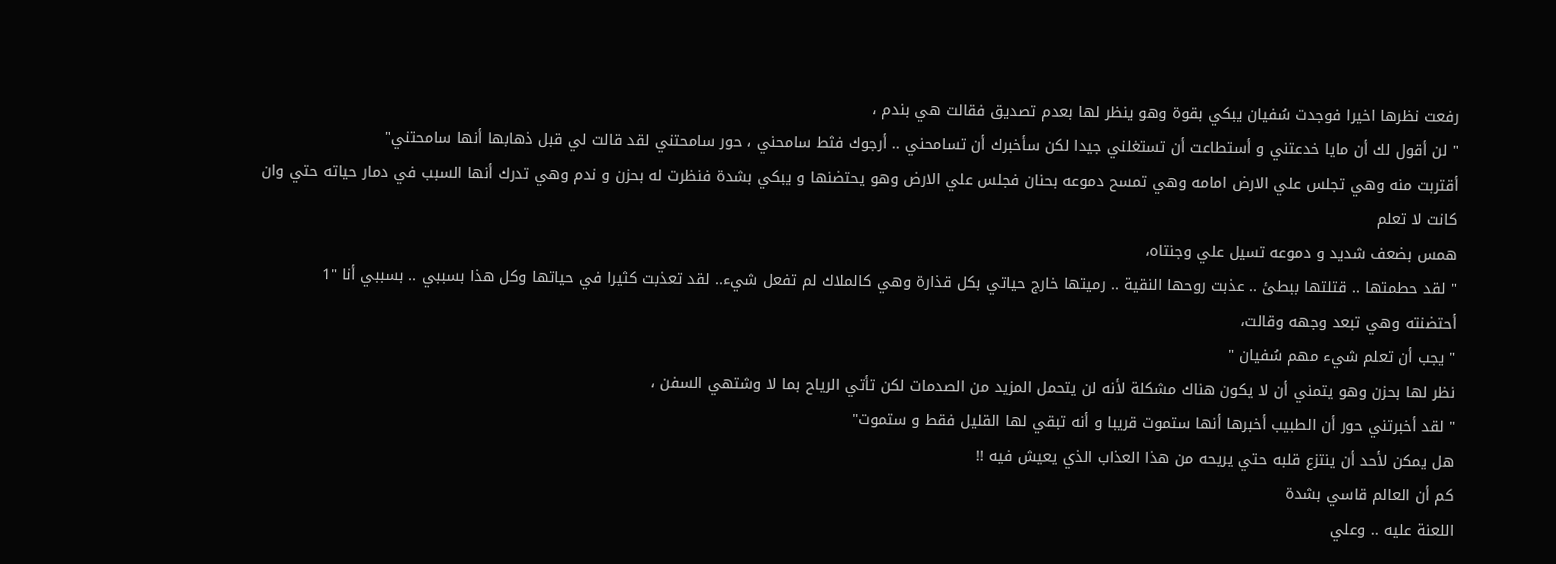رفعت نظرها اخيرا فوجدت سُفيان يبكي بقوة وهو ينظر لها بعدم تصديق فقالت هي بندم ،
" لن أقول لك أن مايا خدعتني و أستطاعت أن تستغلني جيدا لكن سأخبرك أن تسامحني .. أرجوك فثط سامحني ، حور سامحتني لقد قالت لي قبل ذهابها أنها سامحتني"
أقتربت منه وهي تجلس علي الارض امامه وهي تمسح دموعه بحنان فجلس علي الارض وهو يحتضنها و يبكي بشدة فنظرت له بحزن و ندم وهي تدرك أنها السبب في دمار حياته حتي وان كانت لا تعلم
همس بضعف شديد و دموعه تسيل علي وجنتاه،
" لقد حطمتها .. قتلتها ببطئ .. عذبت روحها النقية .. رميتها خارج حياتي بكل قذارة وهي كالملاك لم تفعل شيء.. لقد تعذبت كثيرا في حياتها وكل هذا بسببي .. بسببي أنا "1
أحتضنته وهي تبعد وجهه وقالت،
" يجب أن تعلم شيء مهم سُفيان "
نظر لها بحزن وهو يتمني أن لا يكون هناك مشكلة لأنه لن يتحمل المزيد من الصدمات لكن تأتي الرياح بما لا وشتهي السفن ،
" لقد أخبرتني حور أن الطبيب أخبرها أنها ستموت قريبا و أنه تبقي لها القليل فقط و ستموت"
هل يمكن لأحد أن ينتزع قلبه حتي يريحه من هذا العذاب الذي يعيش فيه !!
كم أن العالم قاسي بشدة
اللعنة عليه .. وعلي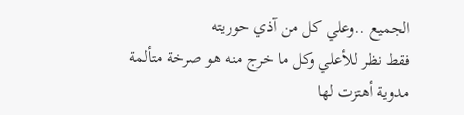الجميع ..وعلي كل من آذي حوريته
فقط نظر للأعلي وكل ما خرج منه هو صرخة متألمة مدوية أهتزت لها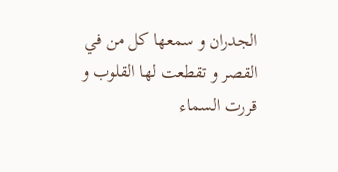الجدران و سمعها كل من في القصر و تقطعت لها القلوب و قررت السماء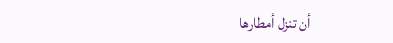أن تنزل أمطارها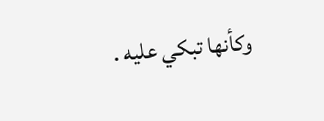وكأنها تبكي عليه .